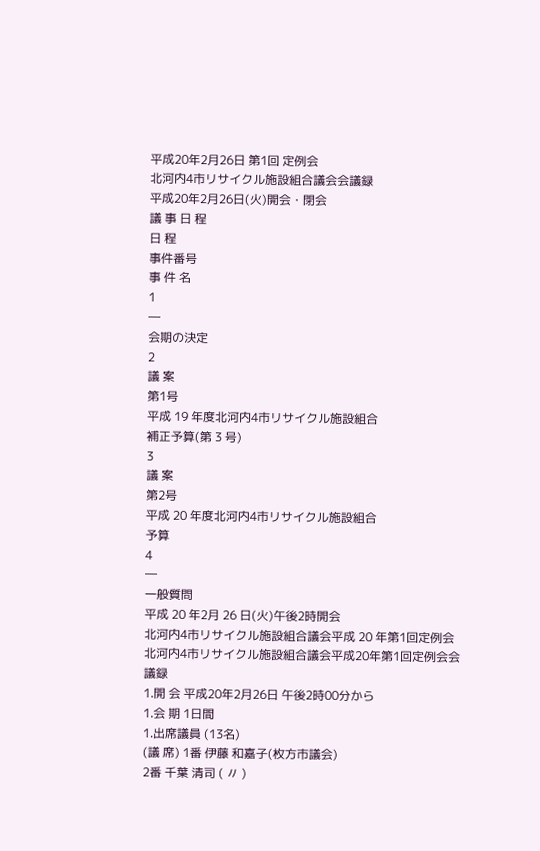平成20年2月26日 第1回 定例会
北河内4市リサイクル施設組合議会会議録
平成20年2月26日(火)開会・閉会
議 事 日 程
日 程
事件番号
事 件 名
1
―
会期の決定
2
議 案
第1号
平成 19 年度北河内4市リサイクル施設組合
補正予算(第 3 号)
3
議 案
第2号
平成 20 年度北河内4市リサイクル施設組合
予算
4
―
一般質問
平成 20 年2月 26 日(火)午後2時開会
北河内4市リサイクル施設組合議会平成 20 年第1回定例会
北河内4市リサイクル施設組合議会平成20年第1回定例会会議録
1.開 会 平成20年2月26日 午後2時00分から
1.会 期 1日間
1.出席議員 (13名)
(議 席) 1番 伊藤 和嘉子(枚方市議会)
2番 千葉 清司 ( 〃 )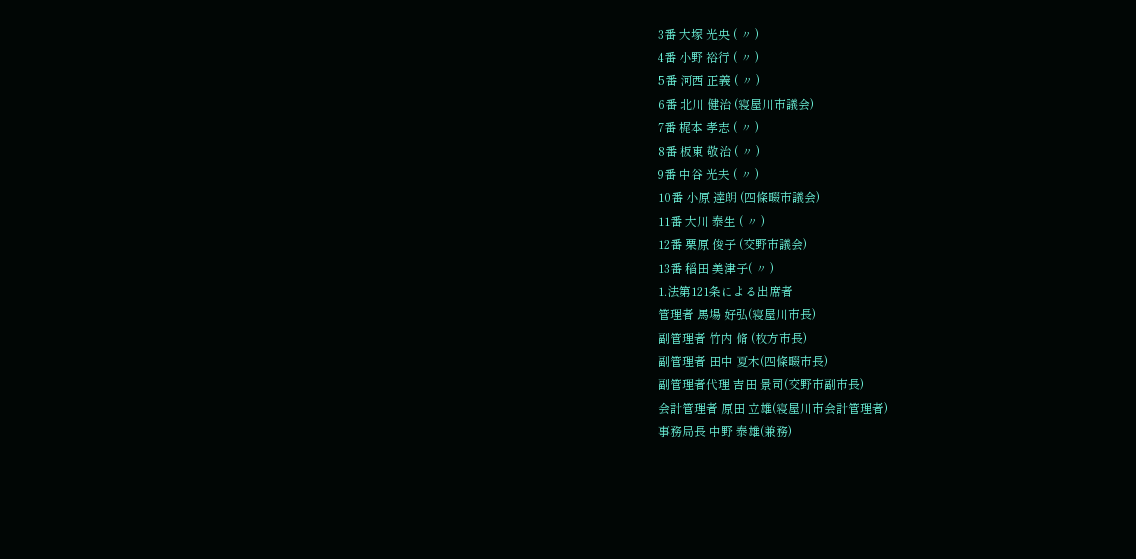3番 大塚 光央 ( 〃 )
4番 小野 裕行 ( 〃 )
5番 河西 正義 ( 〃 )
6番 北川 健治 (寝屋川市議会)
7番 梶本 孝志 ( 〃 )
8番 板東 敬治 ( 〃 )
9番 中谷 光夫 ( 〃 )
10番 小原 達朗 (四條畷市議会)
11番 大川 泰生 ( 〃 )
12番 栗原 俊子 (交野市議会)
13番 稲田 美津子( 〃 )
1.法第121条による出席者
管理者 馬場 好弘(寝屋川市長)
副管理者 竹内 脩 (枚方市長)
副管理者 田中 夏木(四條畷市長)
副管理者代理 吉田 景司(交野市副市長)
会計管理者 原田 立雄(寝屋川市会計管理者)
事務局長 中野 泰雄(兼務)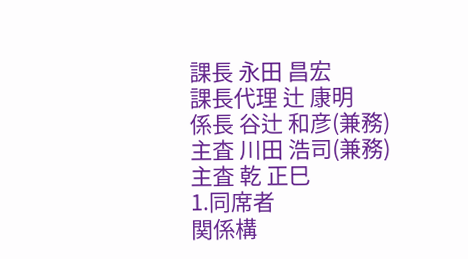課長 永田 昌宏
課長代理 辻 康明
係長 谷辻 和彦(兼務)
主査 川田 浩司(兼務)
主査 乾 正巳
1.同席者
関係構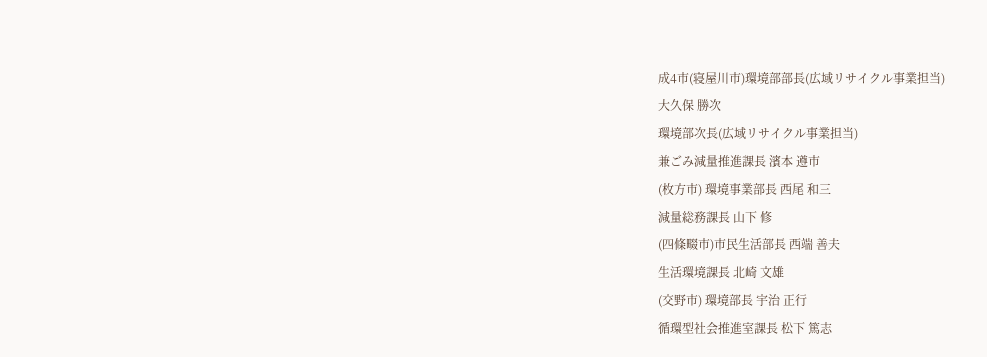成4市(寝屋川市)環境部部長(広域リサイクル事業担当)
大久保 勝次
環境部次長(広域リサイクル事業担当)
兼ごみ減量推進課長 濱本 遵市
(枚方市) 環境事業部長 西尾 和三
減量総務課長 山下 修
(四條畷市)市民生活部長 西端 善夫
生活環境課長 北崎 文雄
(交野市) 環境部長 宇治 正行
循環型社会推進室課長 松下 篤志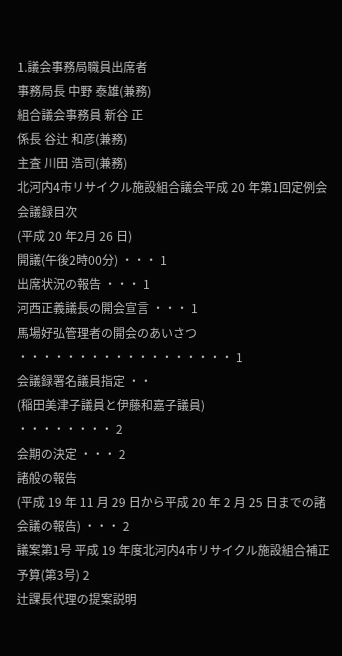1.議会事務局職員出席者
事務局長 中野 泰雄(兼務)
組合議会事務員 新谷 正
係長 谷辻 和彦(兼務)
主査 川田 浩司(兼務)
北河内4市リサイクル施設組合議会平成 20 年第1回定例会会議録目次
(平成 20 年2月 26 日)
開議(午後2時00分) ・・・ 1
出席状況の報告 ・・・ 1
河西正義議長の開会宣言 ・・・ 1
馬場好弘管理者の開会のあいさつ ・・・・・・・・・・・・・・・・・・ 1
会議録署名議員指定 ・・
(稲田美津子議員と伊藤和嘉子議員)
・・・・・・・・ 2
会期の決定 ・・・ 2
諸般の報告
(平成 19 年 11 月 29 日から平成 20 年 2 月 25 日までの諸会議の報告) ・・・ 2
議案第1号 平成 19 年度北河内4市リサイクル施設組合補正予算(第3号) 2
辻課長代理の提案説明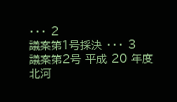・・・ 2
議案第1号採決 ・・・ 3
議案第2号 平成 20 年度北河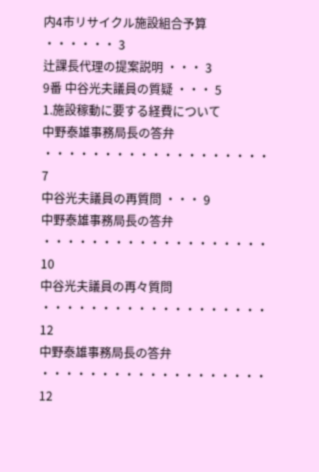内4市リサイクル施設組合予算 ・・・・・・ 3
辻課長代理の提案説明 ・・・ 3
9番 中谷光夫議員の質疑 ・・・ 5
1.施設稼動に要する経費について
中野泰雄事務局長の答弁 ・・・・・・・・・・・・・・・・・・・ 7
中谷光夫議員の再質問 ・・・ 9
中野泰雄事務局長の答弁 ・・・・・・・・・・・・・・・・・・・ 10
中谷光夫議員の再々質問 ・・・・・・・・・・・・・・・・・・・ 12
中野泰雄事務局長の答弁 ・・・・・・・・・・・・・・・・・・・ 12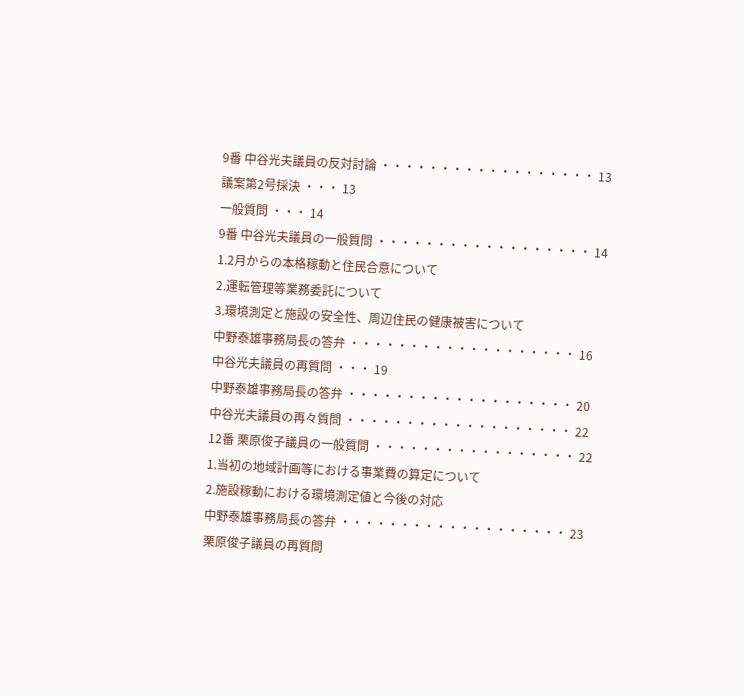9番 中谷光夫議員の反対討論 ・・・・・・・・・・・・・・・・・・ 13
議案第2号採決 ・・・ 13
一般質問 ・・・ 14
9番 中谷光夫議員の一般質問 ・・・・・・・・・・・・・・・・・・ 14
1.2月からの本格稼動と住民合意について
2.運転管理等業務委託について
3.環境測定と施設の安全性、周辺住民の健康被害について
中野泰雄事務局長の答弁 ・・・・・・・・・・・・・・・・・・・ 16
中谷光夫議員の再質問 ・・・ 19
中野泰雄事務局長の答弁 ・・・・・・・・・・・・・・・・・・・ 20
中谷光夫議員の再々質問 ・・・・・・・・・・・・・・・・・・・ 22
12番 栗原俊子議員の一般質問 ・・・・・・・・・・・・・・・・・ 22
1.当初の地域計画等における事業費の算定について
2.施設稼動における環境測定値と今後の対応
中野泰雄事務局長の答弁 ・・・・・・・・・・・・・・・・・・・ 23
栗原俊子議員の再質問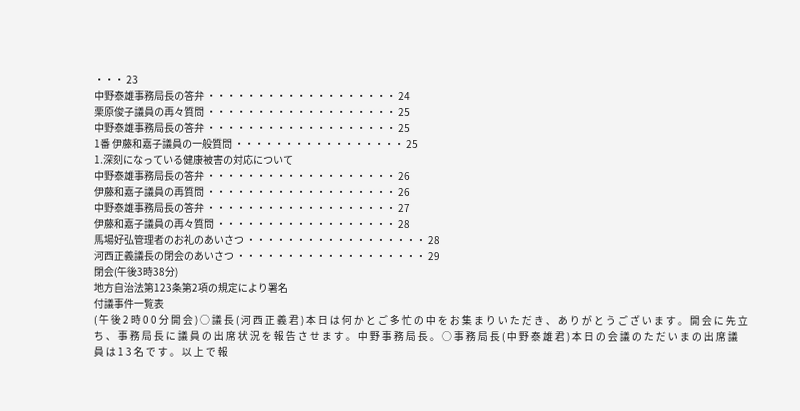・・・ 23
中野泰雄事務局長の答弁 ・・・・・・・・・・・・・・・・・・・ 24
栗原俊子議員の再々質問 ・・・・・・・・・・・・・・・・・・・ 25
中野泰雄事務局長の答弁 ・・・・・・・・・・・・・・・・・・・ 25
1番 伊藤和嘉子議員の一般質問 ・・・・・・・・・・・・・・・・・ 25
1.深刻になっている健康被害の対応について
中野泰雄事務局長の答弁 ・・・・・・・・・・・・・・・・・・・ 26
伊藤和嘉子議員の再質問 ・・・・・・・・・・・・・・・・・・・ 26
中野泰雄事務局長の答弁 ・・・・・・・・・・・・・・・・・・・ 27
伊藤和嘉子議員の再々質問 ・・・・・・・・・・・・・・・・・・ 28
馬場好弘管理者のお礼のあいさつ ・・・・・・・・・・・・・・・・・・ 28
河西正義議長の閉会のあいさつ ・・・・・・・・・・・・・・・・・・・ 29
閉会(午後3時38分)
地方自治法第123条第2項の規定により署名
付議事件一覧表
( 午 後 2 時 0 0 分 開 会 ) ○ 議 長 ( 河 西 正 義 君 ) 本 日 は 何 か と ご 多 忙 の 中 を お 集 ま り い た だ き 、 あ り が と う ご ざ い ま す 。 開 会 に 先 立 ち 、 事 務 局 長 に 議 員 の 出 席 状 況 を 報 告 さ せ ま す 。 中 野 事 務 局 長 。 ○ 事 務 局 長 ( 中 野 泰 雄 君 ) 本 日 の 会 議 の た だ い ま の 出 席 議 員 は 1 3 名 で す 。 以 上 で 報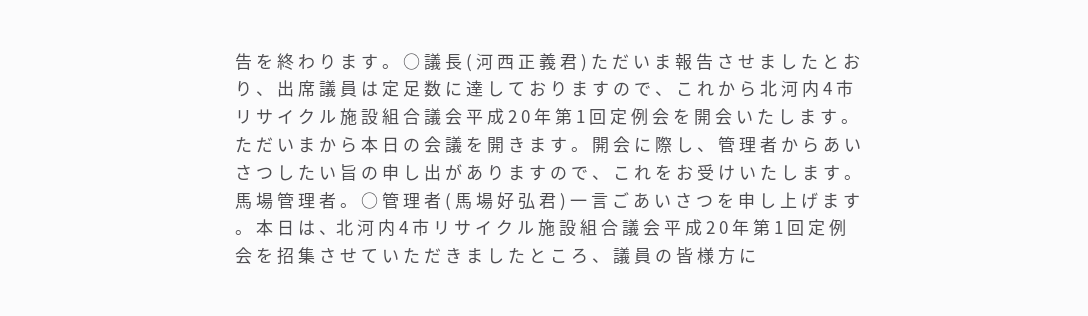告 を 終 わ り ま す 。 ○ 議 長 ( 河 西 正 義 君 ) た だ い ま 報 告 さ せ ま し た と お り 、 出 席 議 員 は 定 足 数 に 達 し て お り ま す の で 、 こ れ か ら 北 河 内 4 市 リ サ イ ク ル 施 設 組 合 議 会 平 成 2 0 年 第 1 回 定 例 会 を 開 会 い た し ま す 。 た だ い ま か ら 本 日 の 会 議 を 開 き ま す 。 開 会 に 際 し 、 管 理 者 か ら あ い さ つ し た い 旨 の 申 し 出 が あ り ま す の で 、 こ れ を お 受 け い た し ま す 。 馬 場 管 理 者 。 ○ 管 理 者 ( 馬 場 好 弘 君 ) 一 言 ご あ い さ つ を 申 し 上 げ ま す 。 本 日 は 、北 河 内 4 市 リ サ イ ク ル 施 設 組 合 議 会 平 成 2 0 年 第 1 回 定 例 会 を 招 集 さ せ て い た だ き ま し た と こ ろ 、 議 員 の 皆 様 方 に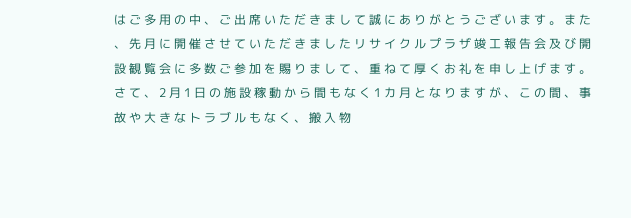は ご 多 用 の 中 、 ご 出 席 い た だ き ま し て 誠 に あ り が と う ご ざ い ま す 。 ま た 、 先 月 に 開 催 さ せ て い た だ き ま し た リ サ イ ク ル プ ラ ザ 竣 工 報 告 会 及 び 開 設 観 覧 会 に 多 数 ご 参 加 を 賜 り ま し て 、 重 ね て 厚 く お 礼 を 申 し 上 げ ま す 。 さ て 、 2 月 1 日 の 施 設 稼 動 か ら 間 も な く 1 カ 月 と な り ま す が 、 こ の 間 、 事 故 や 大 き な ト ラ ブ ル も な く 、 搬 入 物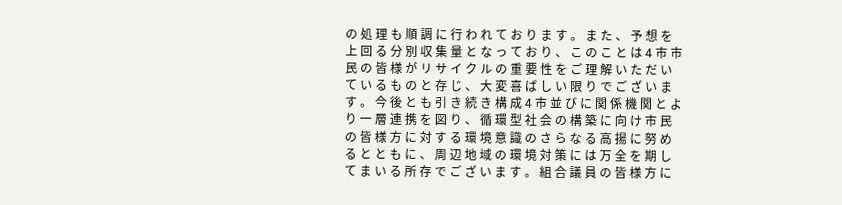の 処 理 も 順 調 に 行 わ れ て お り ま す 。 ま た 、 予 想 を 上 回 る 分 別 収 集 量 と な っ て お り 、 こ の こ と は 4 市 市 民 の 皆 様 が リ サ イ ク ル の 重 要 性 を ご 理 解 い た だ い て い る も の と 存 じ 、 大 変 喜 ば し い 限 り で ご ざ い ま す 。 今 後 と も 引 き 続 き 構 成 4 市 並 び に 関 係 機 関 と よ り 一 層 連 携 を 図 り 、 循 環 型 社 会 の 構 築 に 向 け 市 民 の 皆 様 方 に 対 す る 環 境 意 識 の さ ら な る 高 揚 に 努 め る と と も に 、 周 辺 地 域 の 環 境 対 策 に は 万 全 を 期 し て ま い る 所 存 で ご ざ い ま す 。 組 合 議 員 の 皆 様 方 に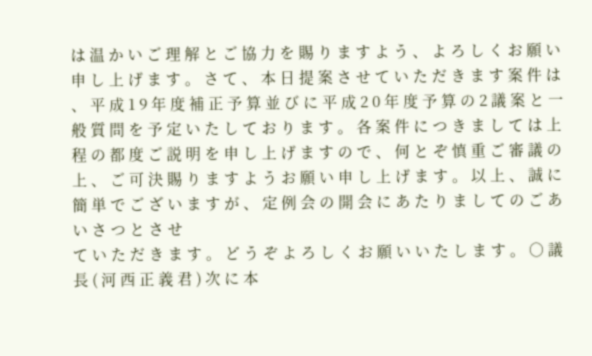は 温 か い ご 理 解 と ご 協 力 を 賜 り ま す よ う 、 よ ろ し く お 願 い 申 し 上 げ ま す 。 さ て 、 本 日 提 案 さ せ て い た だ き ま す 案 件 は 、 平 成 1 9 年 度 補 正 予 算 並 び に 平 成 2 0 年 度 予 算 の 2 議 案 と 一 般 質 問 を 予 定 い た し て お り ま す 。 各 案 件 に つ き ま し て は 上 程 の 都 度 ご 説 明 を 申 し 上 げ ま す の で 、 何 と ぞ 慎 重 ご 審 議 の 上 、 ご 可 決 賜 り ま す よ う お 願 い 申 し 上 げ ま す 。 以 上 、 誠 に 簡 単 で ご ざ い ま す が 、 定 例 会 の 開 会 に あ た り ま し て の ご あ い さ つ と さ せ
て い た だ き ま す 。 ど う ぞ よ ろ し く お 願 い い た し ま す 。 ○ 議 長 ( 河 西 正 義 君 ) 次 に 本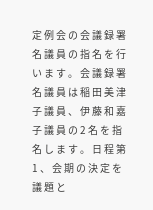定 例 会 の 会 議 録 署 名 議 員 の 指 名 を 行 い ま す 。 会 議 録 署 名 議 員 は 稲 田 美 津 子 議 員 、 伊 藤 和 嘉 子 議 員 の 2 名 を 指 名 し ま す 。 日 程 第 1 、 会 期 の 決 定 を 議 題 と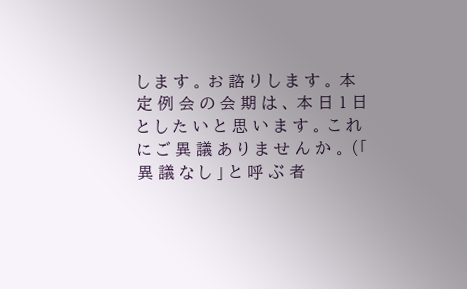し ま す 。 お 諮 り し ま す 。 本 定 例 会 の 会 期 は 、 本 日 1 日 と し た い と 思 い ま す 。 こ れ に ご 異 議 あ り ま せ ん か 。 (「 異 議 な し 」 と 呼 ぶ 者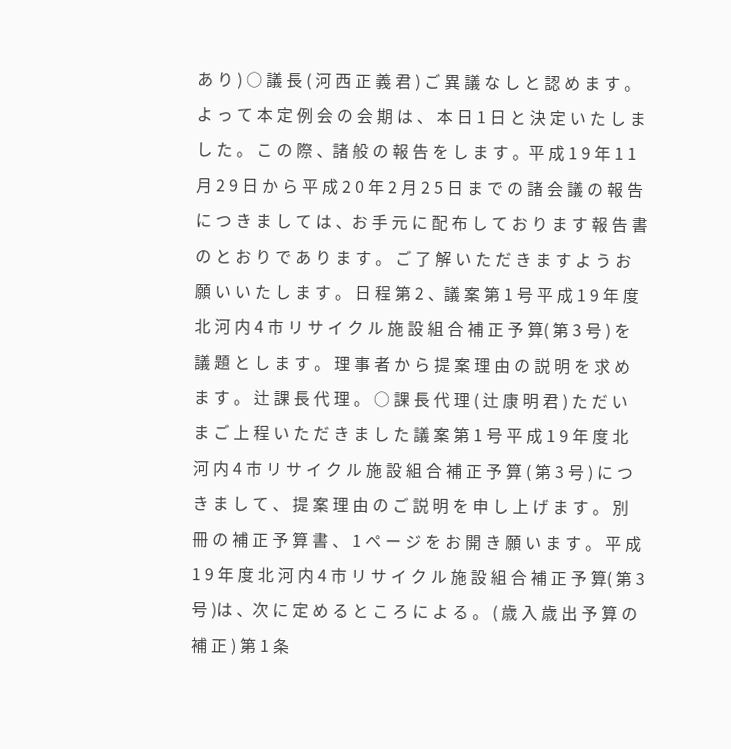あ り ) ○ 議 長 ( 河 西 正 義 君 ) ご 異 議 な し と 認 め ま す 。 よ っ て 本 定 例 会 の 会 期 は 、 本 日 1 日 と 決 定 い た し ま し た 。 こ の 際 、諸 般 の 報 告 を し ま す 。平 成 1 9 年 1 1 月 2 9 日 か ら 平 成 2 0 年 2 月 2 5 日 ま で の 諸 会 議 の 報 告 に つ き ま し て は 、お 手 元 に 配 布 し て お り ま す 報 告 書 の と お り で あ り ま す 。 ご 了 解 い た だ き ま す よ う お 願 い い た し ま す 。 日 程 第 2 、議 案 第 1 号 平 成 1 9 年 度 北 河 内 4 市 リ サ イ ク ル 施 設 組 合 補 正 予 算( 第 3 号 ) を 議 題 と し ま す 。 理 事 者 か ら 提 案 理 由 の 説 明 を 求 め ま す 。 辻 課 長 代 理 。 ○ 課 長 代 理 ( 辻 康 明 君 ) た だ い ま ご 上 程 い た だ き ま し た 議 案 第 1 号 平 成 1 9 年 度 北 河 内 4 市 リ サ イ ク ル 施 設 組 合 補 正 予 算 ( 第 3 号 ) に つ き ま し て 、 提 案 理 由 の ご 説 明 を 申 し 上 げ ま す 。 別 冊 の 補 正 予 算 書 、 1 ペ ー ジ を お 開 き 願 い ま す 。 平 成 1 9 年 度 北 河 内 4 市 リ サ イ ク ル 施 設 組 合 補 正 予 算( 第 3 号 )は 、次 に 定 め る と こ ろ に よ る 。 ( 歳 入 歳 出 予 算 の 補 正 ) 第 1 条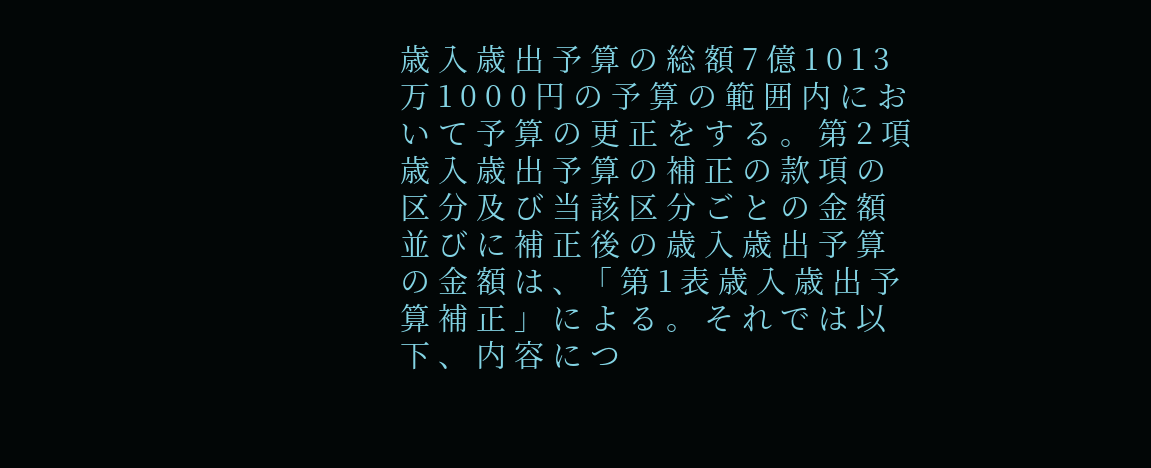歳 入 歳 出 予 算 の 総 額 7 億 1 0 1 3 万 1 0 0 0 円 の 予 算 の 範 囲 内 に お い て 予 算 の 更 正 を す る 。 第 2 項 歳 入 歳 出 予 算 の 補 正 の 款 項 の 区 分 及 び 当 該 区 分 ご と の 金 額 並 び に 補 正 後 の 歳 入 歳 出 予 算 の 金 額 は 、「 第 1 表 歳 入 歳 出 予 算 補 正 」 に よ る 。 そ れ で は 以 下 、 内 容 に つ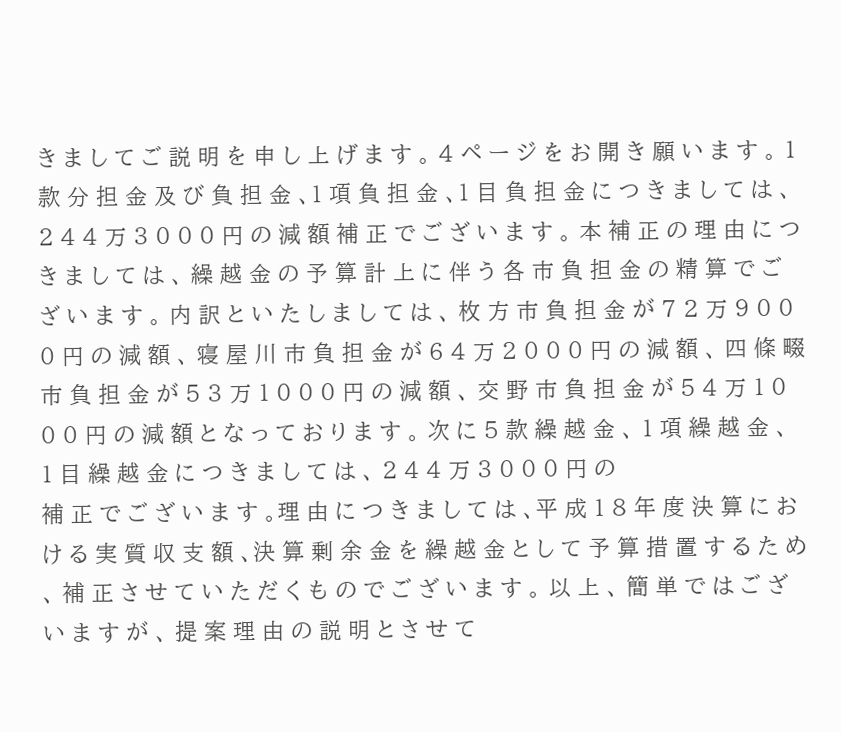き ま し て ご 説 明 を 申 し 上 げ ま す 。 4 ペ ー ジ を お 開 き 願 い ま す 。 1 款 分 担 金 及 び 負 担 金 、1 項 負 担 金 、1 目 負 担 金 に つ き ま し て は 、2 4 4 万 3 0 0 0 円 の 減 額 補 正 で ご ざ い ま す 。 本 補 正 の 理 由 に つ き ま し て は 、 繰 越 金 の 予 算 計 上 に 伴 う 各 市 負 担 金 の 精 算 で ご ざ い ま す 。 内 訳 と い た し ま し て は 、 枚 方 市 負 担 金 が 7 2 万 9 0 0 0 円 の 減 額 、 寝 屋 川 市 負 担 金 が 6 4 万 2 0 0 0 円 の 減 額 、 四 條 畷 市 負 担 金 が 5 3 万 1 0 0 0 円 の 減 額 、 交 野 市 負 担 金 が 5 4 万 1 0 0 0 円 の 減 額 と な っ て お り ま す 。 次 に 5 款 繰 越 金 、 1 項 繰 越 金 、 1 目 繰 越 金 に つ き ま し て は 、 2 4 4 万 3 0 0 0 円 の
補 正 で ご ざ い ま す 。理 由 に つ き ま し て は 、平 成 1 8 年 度 決 算 に お け る 実 質 収 支 額 、決 算 剰 余 金 を 繰 越 金 と し て 予 算 措 置 す る た め 、 補 正 さ せ て い た だ く も の で ご ざ い ま す 。 以 上 、 簡 単 で は ご ざ い ま す が 、 提 案 理 由 の 説 明 と さ せ て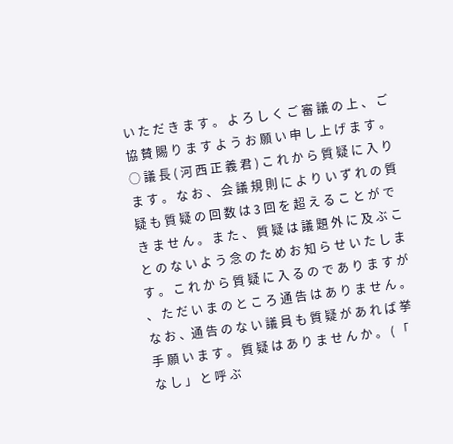い た だ き ま す 。 よ ろ し く ご 審 議 の 上 、 ご 協 賛 賜 り ま す よ う お 願 い 申 し 上 げ ま す 。 ○ 議 長 ( 河 西 正 義 君 ) こ れ か ら 質 疑 に 入 り ま す 。 な お 、 会 議 規 則 に よ り い ず れ の 質 疑 も 質 疑 の 回 数 は 3 回 を 超 え る こ と が で き ま せ ん 。 ま た 、 質 疑 は 議 題 外 に 及 ぶ こ と の な い よ う 念 の た め お 知 ら せ い た し ま す 。 こ れ か ら 質 疑 に 入 る の で あ り ま す が 、 た だ い ま の と こ ろ 通 告 は あ り ま せ ん 。な お 、通 告 の な い 議 員 も 質 疑 が あ れ ば 挙 手 願 い ま す 。 質 疑 は あ り ま せ ん か 。 ( 「 な し 」 と 呼 ぶ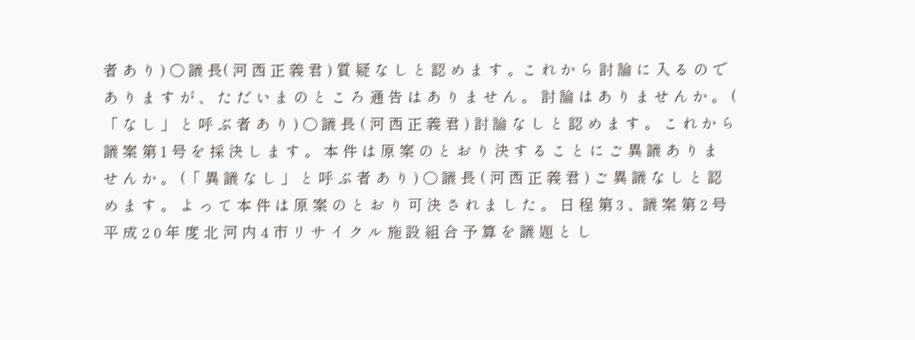者 あ り ) ○ 議 長( 河 西 正 義 君 ) 質 疑 な し と 認 め ま す 。こ れ か ら 討 論 に 入 る の で あ り ま す が 、 た だ い ま の と こ ろ 通 告 は あ り ま せ ん 。 討 論 は あ り ま せ ん か 。 ( 「 な し 」 と 呼 ぶ 者 あ り ) ○ 議 長 ( 河 西 正 義 君 ) 討 論 な し と 認 め ま す 。 こ れ か ら 議 案 第 1 号 を 採 決 し ま す 。 本 件 は 原 案 の と お り 決 す る こ と に ご 異 議 あ り ま せ ん か 。 (「 異 議 な し 」 と 呼 ぶ 者 あ り ) ○ 議 長 ( 河 西 正 義 君 ) ご 異 議 な し と 認 め ま す 。 よ っ て 本 件 は 原 案 の と お り 可 決 さ れ ま し た 。 日 程 第 3 、議 案 第 2 号 平 成 2 0 年 度 北 河 内 4 市 リ サ イ ク ル 施 設 組 合 予 算 を 議 題 と し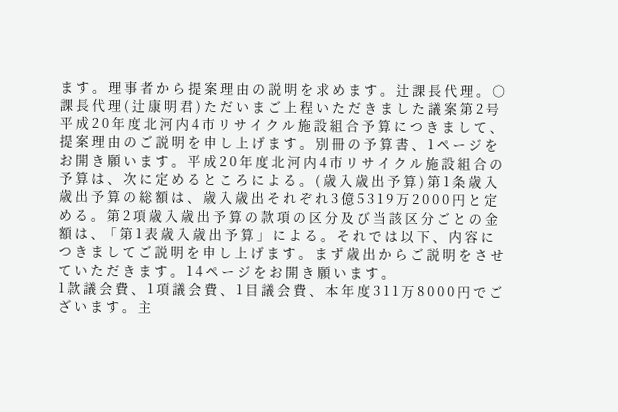ま す 。 理 事 者 か ら 提 案 理 由 の 説 明 を 求 め ま す 。 辻 課 長 代 理 。 ○ 課 長 代 理 ( 辻 康 明 君 ) た だ い ま ご 上 程 い た だ き ま し た 議 案 第 2 号 平 成 2 0 年 度 北 河 内 4 市 リ サ イ ク ル 施 設 組 合 予 算 に つ き ま し て 、 提 案 理 由 の ご 説 明 を 申 し 上 げ ま す 。 別 冊 の 予 算 書 、 1 ペ ー ジ を お 開 き 願 い ま す 。 平 成 2 0 年 度 北 河 内 4 市 リ サ イ ク ル 施 設 組 合 の 予 算 は 、 次 に 定 め る と こ ろ に よ る 。 ( 歳 入 歳 出 予 算 ) 第 1 条 歳 入 歳 出 予 算 の 総 額 は 、 歳 入 歳 出 そ れ ぞ れ 3 億 5 3 1 9 万 2 0 0 0 円 と 定 め る 。 第 2 項 歳 入 歳 出 予 算 の 款 項 の 区 分 及 び 当 該 区 分 ご と の 金 額 は 、「 第 1 表 歳 入 歳 出 予 算 」 に よ る 。 そ れ で は 以 下 、 内 容 に つ き ま し て ご 説 明 を 申 し 上 げ ま す 。 ま ず 歳 出 か ら ご 説 明 を さ せ て い た だ き ま す 。 1 4 ペ ー ジ を お 開 き 願 い ま す 。
1 款 議 会 費 、 1 項 議 会 費 、 1 目 議 会 費 、 本 年 度 3 1 1 万 8 0 0 0 円 で ご ざ い ま す 。 主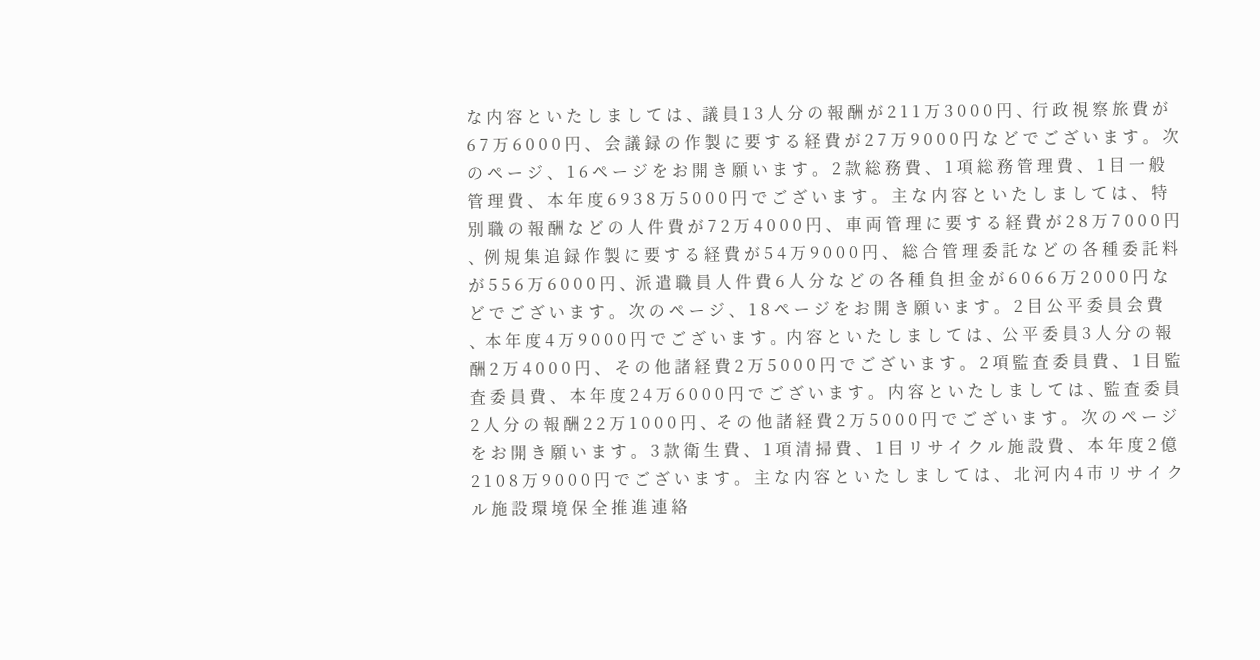な 内 容 と い た し ま し て は 、議 員 1 3 人 分 の 報 酬 が 2 1 1 万 3 0 0 0 円 、行 政 視 察 旅 費 が 6 7 万 6 0 0 0 円 、 会 議 録 の 作 製 に 要 す る 経 費 が 2 7 万 9 0 0 0 円 な ど で ご ざ い ま す 。 次 の ペ ー ジ 、 1 6 ペ ー ジ を お 開 き 願 い ま す 。 2 款 総 務 費 、 1 項 総 務 管 理 費 、 1 目 一 般 管 理 費 、 本 年 度 6 9 3 8 万 5 0 0 0 円 で ご ざ い ま す 。 主 な 内 容 と い た し ま し て は 、 特 別 職 の 報 酬 な ど の 人 件 費 が 7 2 万 4 0 0 0 円 、 車 両 管 理 に 要 す る 経 費 が 2 8 万 7 0 0 0 円 、例 規 集 追 録 作 製 に 要 す る 経 費 が 5 4 万 9 0 0 0 円 、 総 合 管 理 委 託 な ど の 各 種 委 託 料 が 5 5 6 万 6 0 0 0 円 、派 遣 職 員 人 件 費 6 人 分 な ど の 各 種 負 担 金 が 6 0 6 6 万 2 0 0 0 円 な ど で ご ざ い ま す 。 次 の ペ ー ジ 、 1 8 ペ ー ジ を お 開 き 願 い ま す 。 2 目 公 平 委 員 会 費 、本 年 度 4 万 9 0 0 0 円 で ご ざ い ま す 。内 容 と い た し ま し て は 、公 平 委 員 3 人 分 の 報 酬 2 万 4 0 0 0 円 、 そ の 他 諸 経 費 2 万 5 0 0 0 円 で ご ざ い ま す 。 2 項 監 査 委 員 費 、 1 目 監 査 委 員 費 、 本 年 度 2 4 万 6 0 0 0 円 で ご ざ い ま す 。 内 容 と い た し ま し て は 、監 査 委 員 2 人 分 の 報 酬 2 2 万 1 0 0 0 円 、そ の 他 諸 経 費 2 万 5 0 0 0 円 で ご ざ い ま す 。 次 の ペ ー ジ を お 開 き 願 い ま す 。 3 款 衛 生 費 、 1 項 清 掃 費 、 1 目 リ サ イ ク ル 施 設 費 、 本 年 度 2 億 2 1 0 8 万 9 0 0 0 円 で ご ざ い ま す 。 主 な 内 容 と い た し ま し て は 、 北 河 内 4 市 リ サ イ ク ル 施 設 環 境 保 全 推 進 連 絡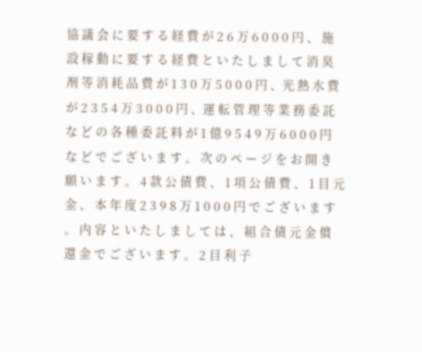協 議 会 に 要 す る 経 費 が 2 6 万 6 0 0 0 円 、 施 設 稼 動 に 要 す る 経 費 と い た し ま し て 消 臭 剤 等 消 耗 品 費 が 1 3 0 万 5 0 0 0 円 、光 熱 水 費 が 2 3 5 4 万 3 0 0 0 円 、運 転 管 理 等 業 務 委 託 な ど の 各 種 委 託 料 が 1 億 9 5 4 9 万 6 0 0 0 円 な ど で ご ざ い ま す 。 次 の ペ ー ジ を お 開 き 願 い ま す 。 4 款 公 債 費 、 1 項 公 債 費 、 1 目 元 金 、 本 年 度 2 3 9 8 万 1 0 0 0 円 で ご ざ い ま す 。 内 容 と い た し ま し て は 、 組 合 債 元 金 償 還 金 で ご ざ い ま す 。 2 目 利 子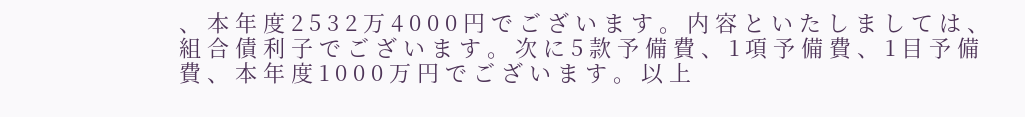、 本 年 度 2 5 3 2 万 4 0 0 0 円 で ご ざ い ま す 。 内 容 と い た し ま し て は 、 組 合 債 利 子 で ご ざ い ま す 。 次 に 5 款 予 備 費 、 1 項 予 備 費 、 1 目 予 備 費 、 本 年 度 1 0 0 0 万 円 で ご ざ い ま す 。 以 上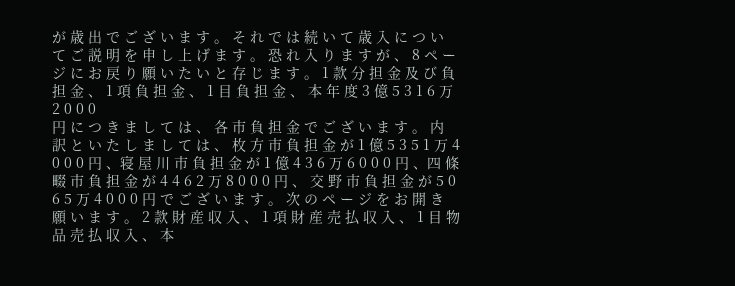が 歳 出 で ご ざ い ま す 。 そ れ で は 続 い て 歳 入 に つ い て ご 説 明 を 申 し 上 げ ま す 。 恐 れ 入 り ま す が 、 8 ペ ー ジ に お 戻 り 願 い た い と 存 じ ま す 。 1 款 分 担 金 及 び 負 担 金 、 1 項 負 担 金 、 1 目 負 担 金 、 本 年 度 3 億 5 3 1 6 万 2 0 0 0
円 に つ き ま し て は 、 各 市 負 担 金 で ご ざ い ま す 。 内 訳 と い た し ま し て は 、 枚 方 市 負 担 金 が 1 億 5 3 5 1 万 4 0 0 0 円 、寝 屋 川 市 負 担 金 が 1 億 4 3 6 万 6 0 0 0 円 、四 條 畷 市 負 担 金 が 4 4 6 2 万 8 0 0 0 円 、 交 野 市 負 担 金 が 5 0 6 5 万 4 0 0 0 円 で ご ざ い ま す 。 次 の ペ ー ジ を お 開 き 願 い ま す 。 2 款 財 産 収 入 、 1 項 財 産 売 払 収 入 、 1 目 物 品 売 払 収 入 、 本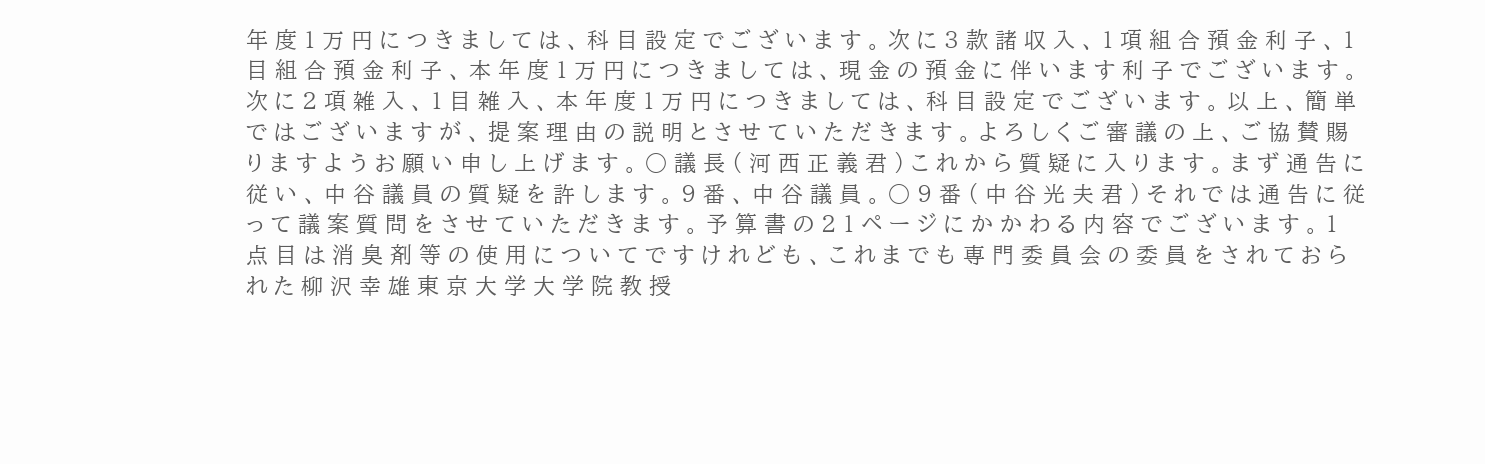年 度 1 万 円 に つ き ま し て は 、 科 目 設 定 で ご ざ い ま す 。 次 に 3 款 諸 収 入 、 1 項 組 合 預 金 利 子 、 1 目 組 合 預 金 利 子 、 本 年 度 1 万 円 に つ き ま し て は 、 現 金 の 預 金 に 伴 い ま す 利 子 で ご ざ い ま す 。 次 に 2 項 雑 入 、 1 目 雑 入 、 本 年 度 1 万 円 に つ き ま し て は 、 科 目 設 定 で ご ざ い ま す 。 以 上 、 簡 単 で は ご ざ い ま す が 、 提 案 理 由 の 説 明 と さ せ て い た だ き ま す 。 よ ろ し く ご 審 議 の 上 、 ご 協 賛 賜 り ま す よ う お 願 い 申 し 上 げ ま す 。 ○ 議 長 ( 河 西 正 義 君 ) こ れ か ら 質 疑 に 入 り ま す 。 ま ず 通 告 に 従 い 、 中 谷 議 員 の 質 疑 を 許 し ま す 。 9 番 、 中 谷 議 員 。 ○ 9 番 ( 中 谷 光 夫 君 ) そ れ で は 通 告 に 従 っ て 議 案 質 問 を さ せ て い た だ き ま す 。 予 算 書 の 2 1 ペ ー ジ に か か わ る 内 容 で ご ざ い ま す 。 1 点 目 は 消 臭 剤 等 の 使 用 に つ い て で す け れ ど も 、 こ れ ま で も 専 門 委 員 会 の 委 員 を さ れ て お ら れ た 柳 沢 幸 雄 東 京 大 学 大 学 院 教 授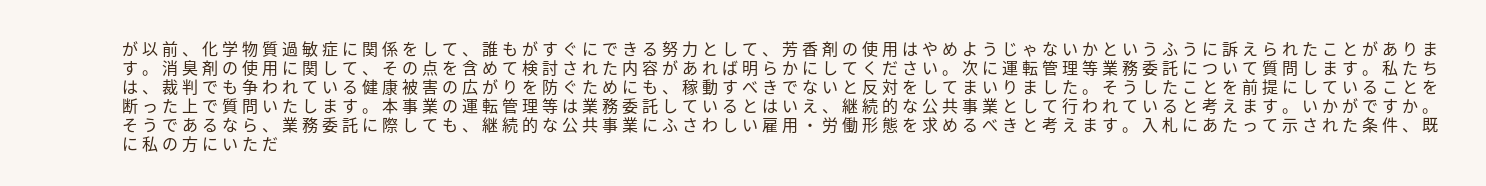が 以 前 、 化 学 物 質 過 敏 症 に 関 係 を し て 、 誰 も が す ぐ に で き る 努 力 と し て 、 芳 香 剤 の 使 用 は や め よ う じ ゃ な い か と い う ふ う に 訴 え ら れ た こ と が あ り ま す 。 消 臭 剤 の 使 用 に 関 し て 、 そ の 点 を 含 め て 検 討 さ れ た 内 容 が あ れ ば 明 ら か に し て く だ さ い 。 次 に 運 転 管 理 等 業 務 委 託 に つ い て 質 問 し ま す 。 私 た ち は 、 裁 判 で も 争 わ れ て い る 健 康 被 害 の 広 が り を 防 ぐ た め に も 、 稼 動 す べ き で な い と 反 対 を し て ま い り ま し た 。 そ う し た こ と を 前 提 に し て い る こ と を 断 っ た 上 で 質 問 い た し ま す 。 本 事 業 の 運 転 管 理 等 は 業 務 委 託 し て い る と は い え 、 継 続 的 な 公 共 事 業 と し て 行 わ れ て い る と 考 え ま す 。 い か が で す か 。 そ う で あ る な ら 、 業 務 委 託 に 際 し て も 、 継 続 的 な 公 共 事 業 に ふ さ わ し い 雇 用 ・ 労 働 形 態 を 求 め る べ き と 考 え ま す 。 入 札 に あ た っ て 示 さ れ た 条 件 、 既 に 私 の 方 に い た だ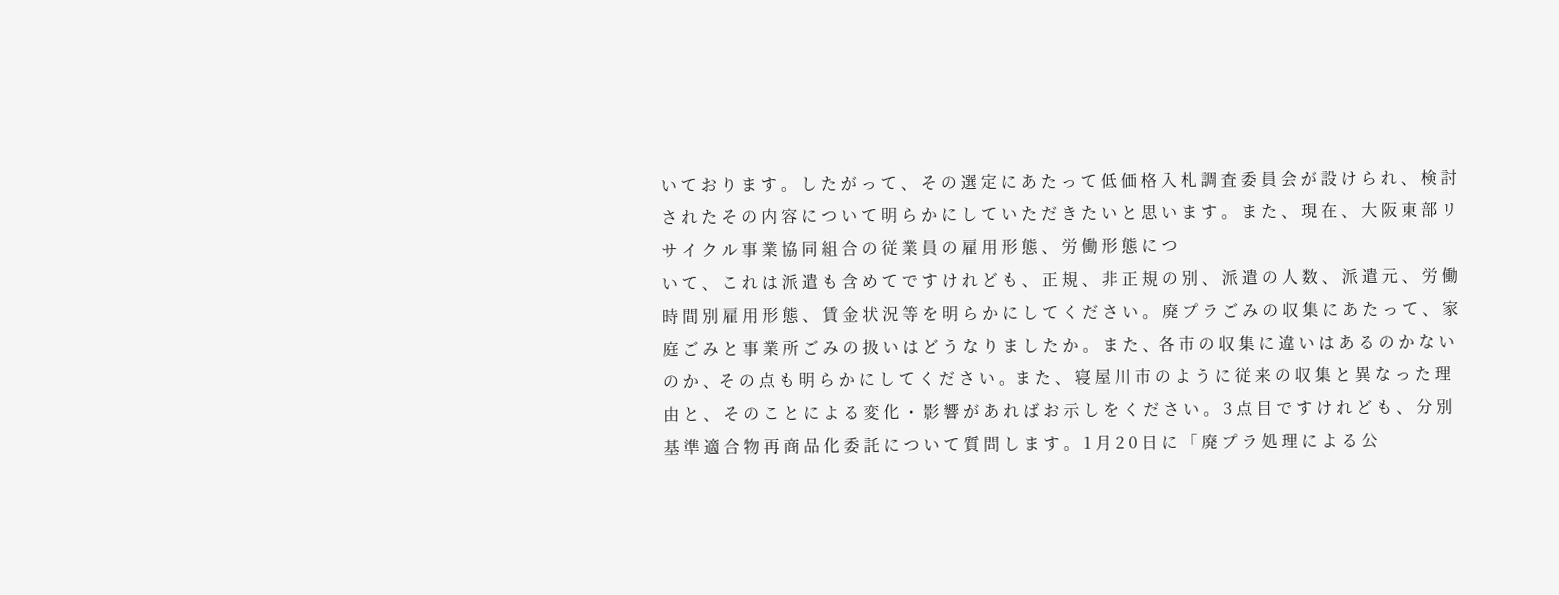い て お り ま す 。 し た が っ て 、 そ の 選 定 に あ た っ て 低 価 格 入 札 調 査 委 員 会 が 設 け ら れ 、 検 討 さ れ た そ の 内 容 に つ い て 明 ら か に し て い た だ き た い と 思 い ま す 。 ま た 、 現 在 、 大 阪 東 部 リ サ イ ク ル 事 業 協 同 組 合 の 従 業 員 の 雇 用 形 態 、 労 働 形 態 に つ
い て 、 こ れ は 派 遣 も 含 め て で す け れ ど も 、 正 規 、 非 正 規 の 別 、 派 遣 の 人 数 、 派 遣 元 、 労 働 時 間 別 雇 用 形 態 、 賃 金 状 況 等 を 明 ら か に し て く だ さ い 。 廃 プ ラ ご み の 収 集 に あ た っ て 、 家 庭 ご み と 事 業 所 ご み の 扱 い は ど う な り ま し た か 。 ま た 、各 市 の 収 集 に 違 い は あ る の か な い の か 、そ の 点 も 明 ら か に し て く だ さ い 。ま た 、 寝 屋 川 市 の よ う に 従 来 の 収 集 と 異 な っ た 理 由 と 、 そ の こ と に よ る 変 化 ・ 影 響 が あ れ ば お 示 し を く だ さ い 。 3 点 目 で す け れ ど も 、 分 別 基 準 適 合 物 再 商 品 化 委 託 に つ い て 質 問 し ま す 。 1 月 2 0 日 に 「 廃 プ ラ 処 理 に よ る 公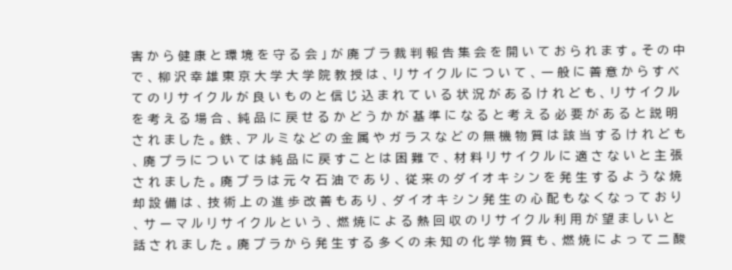害 か ら 健 康 と 環 境 を 守 る 会 」 が 廃 プ ラ 裁 判 報 告 集 会 を 開 い て お ら れ ま す 。 そ の 中 で 、 柳 沢 幸 雄 東 京 大 学 大 学 院 教 授 は 、 リ サ イ ク ル に つ い て 、 一 般 に 善 意 か ら す べ て の リ サ イ ク ル が 良 い も の と 信 じ 込 ま れ て い る 状 況 が あ る け れ ど も 、 リ サ イ ク ル を 考 え る 場 合 、 純 品 に 戻 せ る か ど う か が 基 準 に な る と 考 え る 必 要 が あ る と 説 明 さ れ ま し た 。 鉄 、 ア ル ミ な ど の 金 属 や ガ ラ ス な ど の 無 機 物 質 は 該 当 す る け れ ど も 、 廃 プ ラ に つ い て は 純 品 に 戻 す こ と は 困 難 で 、 材 料 リ サ イ ク ル に 適 さ な い と 主 張 さ れ ま し た 。 廃 プ ラ は 元 々 石 油 で あ り 、 従 来 の ダ イ オ キ シ ン を 発 生 す る よ う な 焼 却 設 備 は 、 技 術 上 の 進 歩 改 善 も あ り 、 ダ イ オ キ シ ン 発 生 の 心 配 も な く な っ て お り 、 サ ー マ ル リ サ イ ク ル と い う 、 燃 焼 に よ る 熱 回 収 の リ サ イ ク ル 利 用 が 望 ま し い と 話 さ れ ま し た 。 廃 プ ラ か ら 発 生 す る 多 く の 未 知 の 化 学 物 質 も 、 燃 焼 に よ っ て 二 酸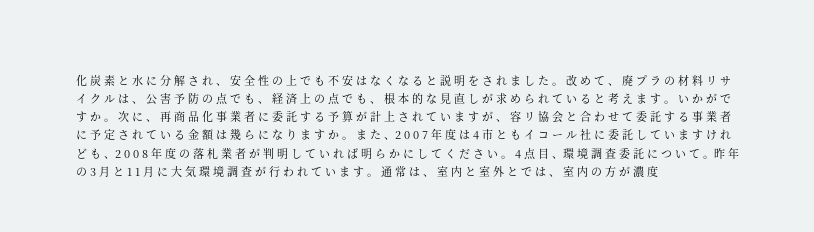化 炭 素 と 水 に 分 解 さ れ 、 安 全 性 の 上 で も 不 安 は な く な る と 説 明 を さ れ ま し た 。 改 め て 、 廃 プ ラ の 材 料 リ サ イ ク ル は 、 公 害 予 防 の 点 で も 、 経 済 上 の 点 で も 、 根 本 的 な 見 直 し が 求 め ら れ て い る と 考 え ま す 。 い か が で す か 。 次 に 、 再 商 品 化 事 業 者 に 委 託 す る 予 算 が 計 上 さ れ て い ま す が 、 容 リ 協 会 と 合 わ せ て 委 託 す る 事 業 者 に 予 定 さ れ て い る 金 額 は 幾 ら に な り ま す か 。 ま た 、2 0 0 7 年 度 は 4 市 と も イ コ ー ル 社 に 委 託 し て い ま す け れ ど も 、2 0 0 8 年 度 の 落 札 業 者 が 判 明 し て い れ ば 明 ら か に し て く だ さ い 。 4 点 目 、環 境 調 査 委 託 に つ い て 。昨 年 の 3 月 と 1 1 月 に 大 気 環 境 調 査 が 行 わ れ て い ま す 。 通 常 は 、 室 内 と 室 外 と で は 、 室 内 の 方 が 濃 度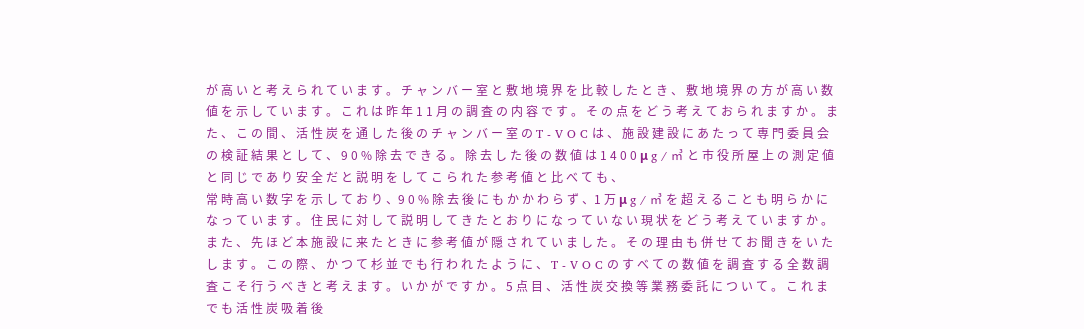が 高 い と 考 え ら れ て い ま す 。 チ ャ ン バ ー 室 と 敷 地 境 界 を 比 較 し た と き 、 敷 地 境 界 の 方 が 高 い 数 値 を 示 し て い ま す 。 こ れ は 昨 年 1 1 月 の 調 査 の 内 容 で す 。 そ の 点 を ど う 考 え て お ら れ ま す か 。 ま た 、 こ の 間 、 活 性 炭 を 通 し た 後 の チ ャ ン バ ー 室 の T - V O C は 、 施 設 建 設 に あ た っ て 専 門 委 員 会 の 検 証 結 果 と し て 、 9 0 % 除 去 で き る 。 除 去 し た 後 の 数 値 は 1 4 0 0 μ g / ㎥ と 市 役 所 屋 上 の 測 定 値 と 同 じ で あ り 安 全 だ と 説 明 を し て こ ら れ た 参 考 値 と 比 べ て も 、
常 時 高 い 数 字 を 示 し て お り 、9 0 % 除 去 後 に も か か わ ら ず 、1 万 μ g / ㎥ を 超 え る こ と も 明 ら か に な っ て い ま す 。 住 民 に 対 し て 説 明 し て き た と お り に な っ て い な い 現 状 を ど う 考 え て い ま す か 。 ま た 、 先 ほ ど 本 施 設 に 来 た と き に 参 考 値 が 隠 さ れ て い ま し た 。 そ の 理 由 も 併 せ て お 聞 き を い た し ま す 。 こ の 際 、 か つ て 杉 並 で も 行 わ れ た よ う に 、 T - V O C の す べ て の 数 値 を 調 査 す る 全 数 調 査 こ そ 行 う べ き と 考 え ま す 。 い か が で す か 。 5 点 目 、 活 性 炭 交 換 等 業 務 委 託 に つ い て 。 こ れ ま で も 活 性 炭 吸 着 後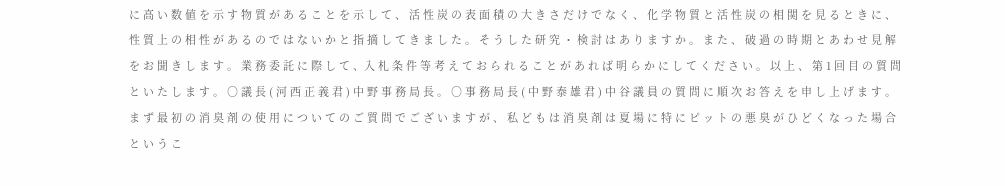に 高 い 数 値 を 示 す 物 質 が あ る こ と を 示 し て 、 活 性 炭 の 表 面 積 の 大 き さ だ け で な く 、 化 学 物 質 と 活 性 炭 の 相 関 を 見 る と き に 、 性 質 上 の 相 性 が あ る の で は な い か と 指 摘 し て き ま し た 。 そ う し た 研 究 ・ 検 討 は あ り ま す か 。 ま た 、 破 過 の 時 期 と あ わ せ 見 解 を お 聞 き し ま す 。 業 務 委 託 に 際 し て 、入 札 条 件 等 考 え て お ら れ る こ と が あ れ ば 明 ら か に し て く だ さ い 。 以 上 、 第 1 回 目 の 質 問 と い た し ま す 。 ○ 議 長 ( 河 西 正 義 君 ) 中 野 事 務 局 長 。 ○ 事 務 局 長 ( 中 野 泰 雄 君 ) 中 谷 議 員 の 質 問 に 順 次 お 答 え を 申 し 上 げ ま す 。 ま ず 最 初 の 消 臭 剤 の 使 用 に つ い て の ご 質 問 で ご ざ い ま す が 、 私 ど も は 消 臭 剤 は 夏 場 に 特 に ピ ッ ト の 悪 臭 が ひ ど く な っ た 場 合 と い う こ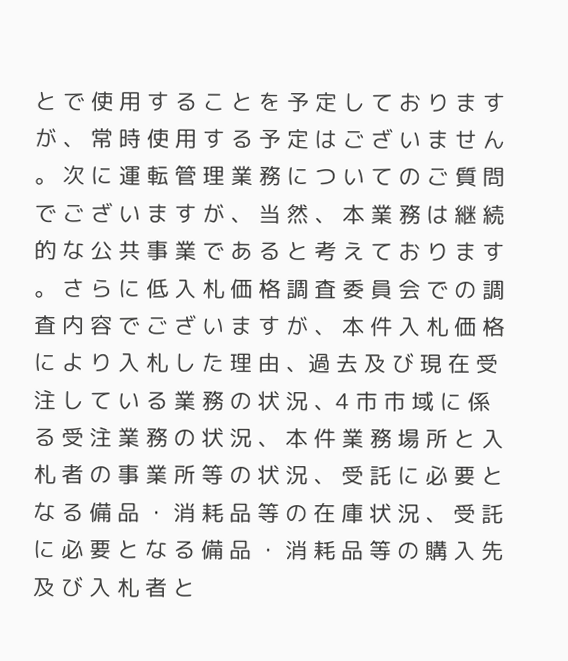と で 使 用 す る こ と を 予 定 し て お り ま す が 、 常 時 使 用 す る 予 定 は ご ざ い ま せ ん 。 次 に 運 転 管 理 業 務 に つ い て の ご 質 問 で ご ざ い ま す が 、 当 然 、 本 業 務 は 継 続 的 な 公 共 事 業 で あ る と 考 え て お り ま す 。 さ ら に 低 入 札 価 格 調 査 委 員 会 で の 調 査 内 容 で ご ざ い ま す が 、 本 件 入 札 価 格 に よ り 入 札 し た 理 由 、過 去 及 び 現 在 受 注 し て い る 業 務 の 状 況 、4 市 市 域 に 係 る 受 注 業 務 の 状 況 、 本 件 業 務 場 所 と 入 札 者 の 事 業 所 等 の 状 況 、 受 託 に 必 要 と な る 備 品 ・ 消 耗 品 等 の 在 庫 状 況 、 受 託 に 必 要 と な る 備 品 ・ 消 耗 品 等 の 購 入 先 及 び 入 札 者 と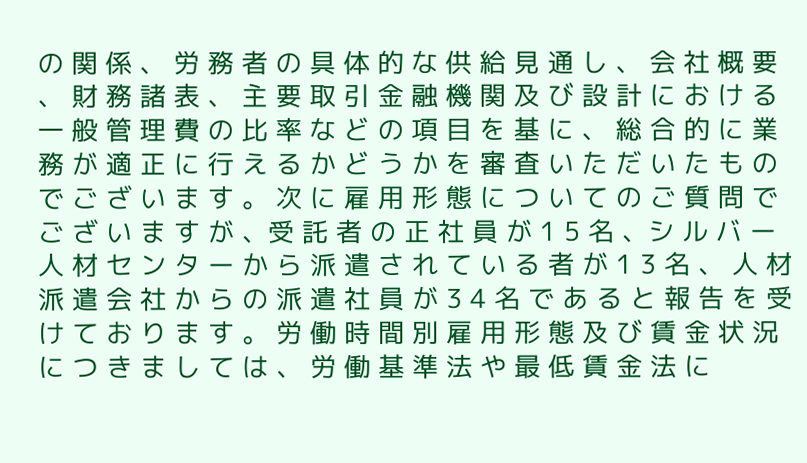の 関 係 、 労 務 者 の 具 体 的 な 供 給 見 通 し 、 会 社 概 要 、 財 務 諸 表 、 主 要 取 引 金 融 機 関 及 び 設 計 に お け る 一 般 管 理 費 の 比 率 な ど の 項 目 を 基 に 、 総 合 的 に 業 務 が 適 正 に 行 え る か ど う か を 審 査 い た だ い た も の で ご ざ い ま す 。 次 に 雇 用 形 態 に つ い て の ご 質 問 で ご ざ い ま す が 、受 託 者 の 正 社 員 が 1 5 名 、シ ル バ ー 人 材 セ ン タ ー か ら 派 遣 さ れ て い る 者 が 1 3 名 、 人 材 派 遣 会 社 か ら の 派 遣 社 員 が 3 4 名 で あ る と 報 告 を 受 け て お り ま す 。 労 働 時 間 別 雇 用 形 態 及 び 賃 金 状 況 に つ き ま し て は 、 労 働 基 準 法 や 最 低 賃 金 法 に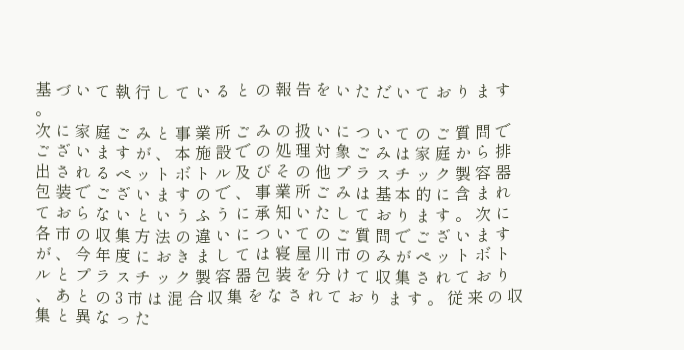基 づ い て 執 行 し て い る と の 報 告 を い た だ い て お り ま す 。
次 に 家 庭 ご み と 事 業 所 ご み の 扱 い に つ い て の ご 質 問 で ご ざ い ま す が 、 本 施 設 で の 処 理 対 象 ご み は 家 庭 か ら 排 出 さ れ る ペ ッ ト ボ ト ル 及 び そ の 他 プ ラ ス チ ッ ク 製 容 器 包 装 で ご ざ い ま す の で 、 事 業 所 ご み は 基 本 的 に 含 ま れ て お ら な い と い う ふ う に 承 知 い た し て お り ま す 。 次 に 各 市 の 収 集 方 法 の 違 い に つ い て の ご 質 問 で ご ざ い ま す が 、 今 年 度 に お き ま し て は 寝 屋 川 市 の み が ペ ッ ト ボ ト ル と プ ラ ス チ ッ ク 製 容 器 包 装 を 分 け て 収 集 さ れ て お り 、 あ と の 3 市 は 混 合 収 集 を な さ れ て お り ま す 。 従 来 の 収 集 と 異 な っ た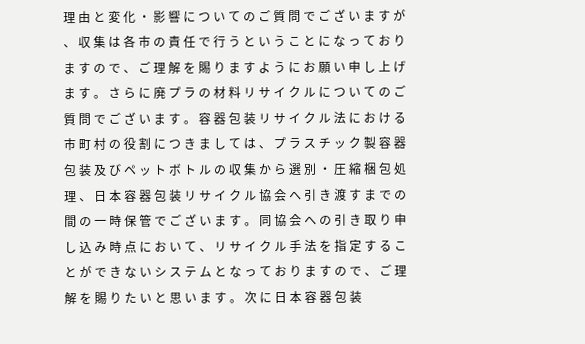理 由 と 変 化 ・ 影 響 に つ い て の ご 質 問 で ご ざ い ま す が 、 収 集 は 各 市 の 責 任 で 行 う と い う こ と に な っ て お り ま す の で 、 ご 理 解 を 賜 り ま す よ う に お 願 い 申 し 上 げ ま す 。 さ ら に 廃 プ ラ の 材 料 リ サ イ ク ル に つ い て の ご 質 問 で ご ざ い ま す 。 容 器 包 装 リ サ イ ク ル 法 に お け る 市 町 村 の 役 割 に つ き ま し て は 、 プ ラ ス チ ッ ク 製 容 器 包 装 及 び ペ ッ ト ボ ト ル の 収 集 か ら 選 別 ・ 圧 縮 梱 包 処 理 、 日 本 容 器 包 装 リ サ イ ク ル 協 会 へ 引 き 渡 す ま で の 間 の 一 時 保 管 で ご ざ い ま す 。 同 協 会 へ の 引 き 取 り 申 し 込 み 時 点 に お い て 、 リ サ イ ク ル 手 法 を 指 定 す る こ と が で き な い シ ス テ ム と な っ て お り ま す の で 、 ご 理 解 を 賜 り た い と 思 い ま す 。 次 に 日 本 容 器 包 装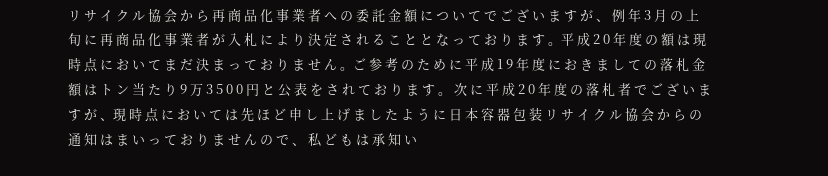リ サ イ ク ル 協 会 か ら 再 商 品 化 事 業 者 へ の 委 託 金 額 に つ い て で ご ざ い ま す が 、 例 年 3 月 の 上 旬 に 再 商 品 化 事 業 者 が 入 札 に よ り 決 定 さ れ る こ と と な っ て お り ま す 。平 成 2 0 年 度 の 額 は 現 時 点 に お い て ま だ 決 ま っ て お り ま せ ん 。ご 参 考 の た め に 平 成 1 9 年 度 に お き ま し て の 落 札 金 額 は ト ン 当 た り 9 万 3 5 0 0 円 と 公 表 を さ れ て お り ま す 。 次 に 平 成 2 0 年 度 の 落 札 者 で ご ざ い ま す が 、現 時 点 に お い て は 先 ほ ど 申 し 上 げ ま し た よ う に 日 本 容 器 包 装 リ サ イ ク ル 協 会 か ら の 通 知 は ま い っ て お り ま せ ん の で 、 私 ど も は 承 知 い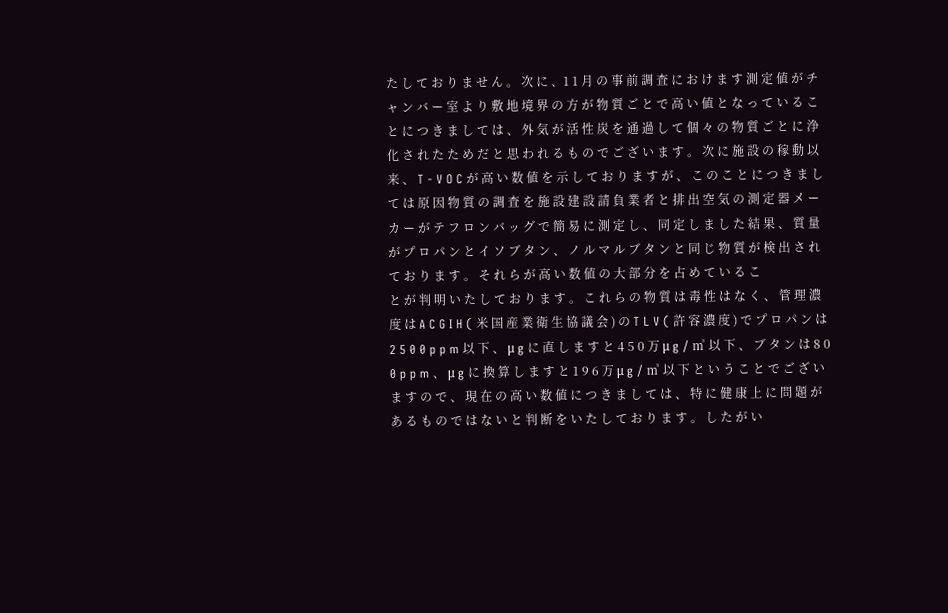た し て お り ま せ ん 。 次 に 、1 1 月 の 事 前 調 査 に お け ま す 測 定 値 が チ ャ ン バ ー 室 よ り 敷 地 境 界 の 方 が 物 質 ご と で 高 い 値 と な っ て い る こ と に つ き ま し て は 、 外 気 が 活 性 炭 を 通 過 し て 個 々 の 物 質 ご と に 浄 化 さ れ た た め だ と 思 わ れ る も の で ご ざ い ま す 。 次 に 施 設 の 稼 動 以 来 、 T - V O C が 高 い 数 値 を 示 し て お り ま す が 、 こ の こ と に つ き ま し て は 原 因 物 質 の 調 査 を 施 設 建 設 請 負 業 者 と 排 出 空 気 の 測 定 器 メ ー カ ー が テ フ ロ ン バ ッ グ で 簡 易 に 測 定 し 、 同 定 し ま し た 結 果 、 質 量 が プ ロ パ ン と イ ソ ブ タ ン 、 ノ ル マ ル ブ タ ン と 同 じ 物 質 が 検 出 さ れ て お り ま す 。 そ れ ら が 高 い 数 値 の 大 部 分 を 占 め て い る こ
と が 判 明 い た し て お り ま す 。 こ れ ら の 物 質 は 毒 性 は な く 、 管 理 濃 度 は A C G I H ( 米 国 産 業 衛 生 協 議 会 ) の T L V ( 許 容 濃 度 ) で プ ロ パ ン は 2 5 0 0 p p m 以 下 、 μ g に 直 し ま す と 4 5 0 万 μ g / ㎥ 以 下 、 ブ タ ン は 8 0 0 p p m 、 μ g に 換 算 し ま す と 1 9 6 万 μ g / ㎥ 以 下 と い う こ と で ご ざ い ま す の で 、 現 在 の 高 い 数 値 に つ き ま し て は 、 特 に 健 康 上 に 問 題 が あ る も の で は な い と 判 断 を い た し て お り ま す 。 し た が い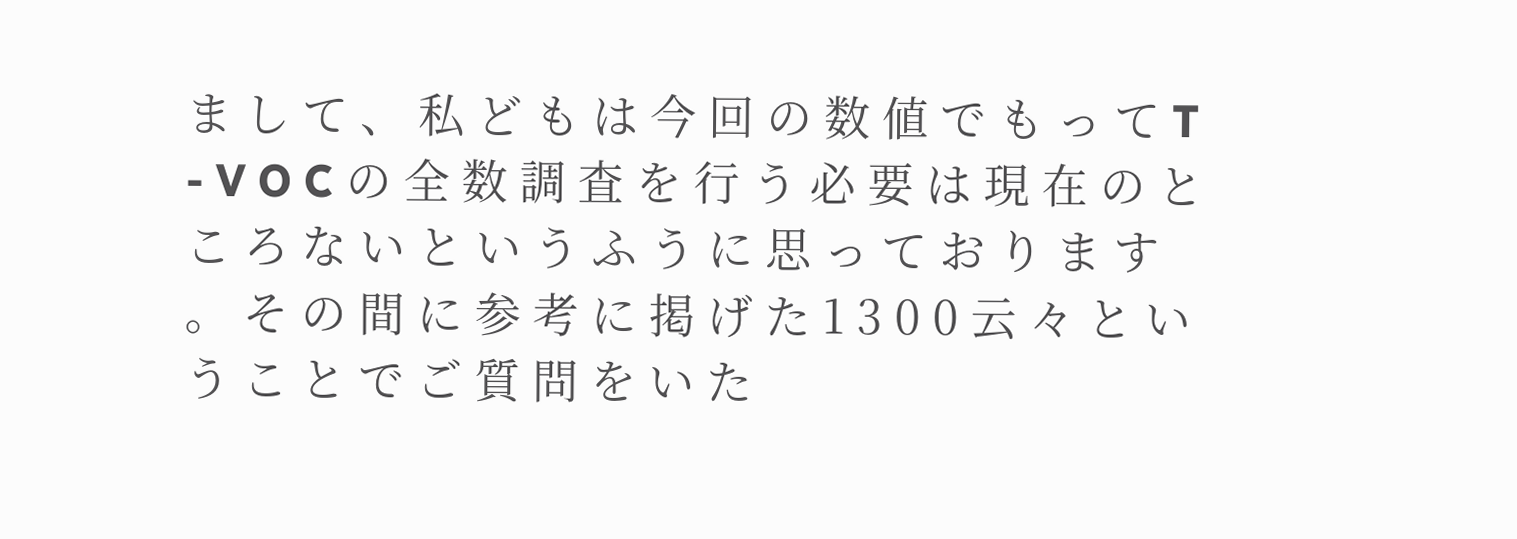ま し て 、 私 ど も は 今 回 の 数 値 で も っ て T - V O C の 全 数 調 査 を 行 う 必 要 は 現 在 の と こ ろ な い と い う ふ う に 思 っ て お り ま す 。 そ の 間 に 参 考 に 掲 げ た 1 3 0 0 云 々 と い う こ と で ご 質 問 を い た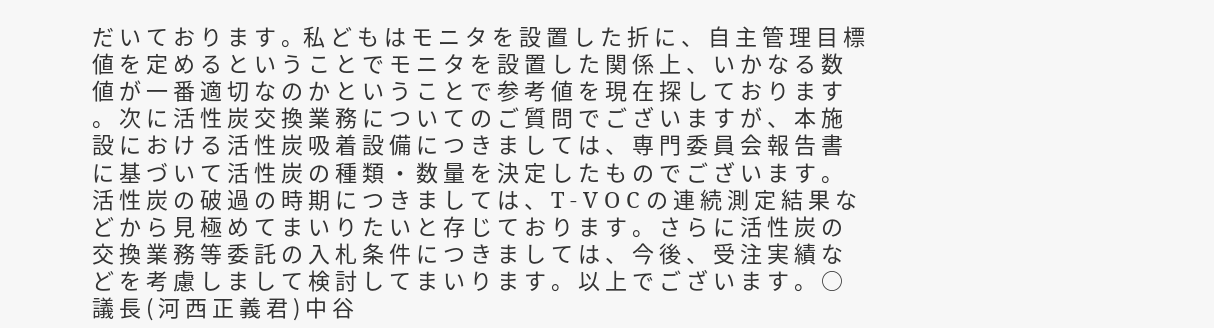だ い て お り ま す 。私 ど も は モ ニ タ を 設 置 し た 折 に 、 自 主 管 理 目 標 値 を 定 め る と い う こ と で モ ニ タ を 設 置 し た 関 係 上 、 い か な る 数 値 が 一 番 適 切 な の か と い う こ と で 参 考 値 を 現 在 探 し て お り ま す 。 次 に 活 性 炭 交 換 業 務 に つ い て の ご 質 問 で ご ざ い ま す が 、 本 施 設 に お け る 活 性 炭 吸 着 設 備 に つ き ま し て は 、 専 門 委 員 会 報 告 書 に 基 づ い て 活 性 炭 の 種 類 ・ 数 量 を 決 定 し た も の で ご ざ い ま す 。 活 性 炭 の 破 過 の 時 期 に つ き ま し て は 、 T - V O C の 連 続 測 定 結 果 な ど か ら 見 極 め て ま い り た い と 存 じ て お り ま す 。 さ ら に 活 性 炭 の 交 換 業 務 等 委 託 の 入 札 条 件 に つ き ま し て は 、 今 後 、 受 注 実 績 な ど を 考 慮 し ま し て 検 討 し て ま い り ま す 。 以 上 で ご ざ い ま す 。 ○ 議 長 ( 河 西 正 義 君 ) 中 谷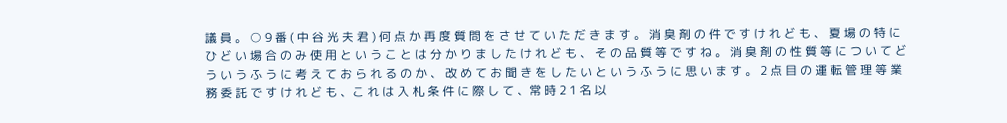議 員 。 ○ 9 番 ( 中 谷 光 夫 君 ) 何 点 か 再 度 質 問 を さ せ て い た だ き ま す 。 消 臭 剤 の 件 で す け れ ど も 、 夏 場 の 特 に ひ ど い 場 合 の み 使 用 と い う こ と は 分 か り ま し た け れ ど も 、 そ の 品 質 等 で す ね 。 消 臭 剤 の 性 質 等 に つ い て ど う い う ふ う に 考 え て お ら れ る の か 、 改 め て お 聞 き を し た い と い う ふ う に 思 い ま す 。 2 点 目 の 運 転 管 理 等 業 務 委 託 で す け れ ど も 、こ れ は 入 札 条 件 に 際 し て 、常 時 2 1 名 以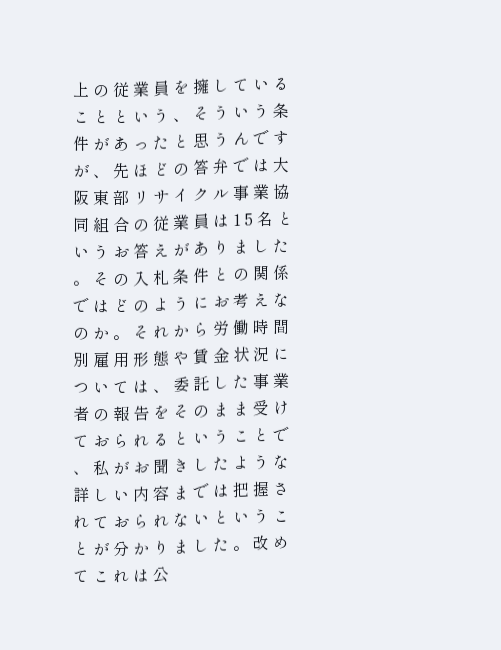上 の 従 業 員 を 擁 し て い る こ と と い う 、 そ う い う 条 件 が あ っ た と 思 う ん で す が 、 先 ほ ど の 答 弁 で は 大 阪 東 部 リ サ イ ク ル 事 業 協 同 組 合 の 従 業 員 は 1 5 名 と い う お 答 え が あ り ま し た 。 そ の 入 札 条 件 と の 関 係 で は ど の よ う に お 考 え な の か 。 そ れ か ら 労 働 時 間 別 雇 用 形 態 や 賃 金 状 況 に つ い て は 、 委 託 し た 事 業 者 の 報 告 を そ の ま ま 受 け て お ら れ る と い う こ と で 、 私 が お 聞 き し た よ う な 詳 し い 内 容 ま で は 把 握 さ れ て お ら れ な い と い う こ と が 分 か り ま し た 。 改 め て こ れ は 公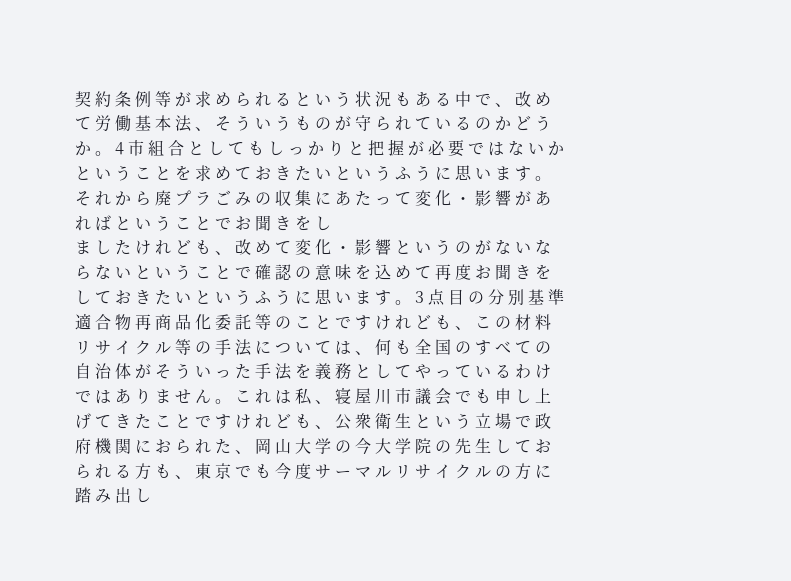契 約 条 例 等 が 求 め ら れ る と い う 状 況 も あ る 中 で 、 改 め て 労 働 基 本 法 、 そ う い う も の が 守 ら れ て い る の か ど う か 。 4 市 組 合 と し て も し っ か り と 把 握 が 必 要 で は な い か と い う こ と を 求 め て お き た い と い う ふ う に 思 い ま す 。 そ れ か ら 廃 プ ラ ご み の 収 集 に あ た っ て 変 化 ・ 影 響 が あ れ ば と い う こ と で お 聞 き を し
ま し た け れ ど も 、 改 め て 変 化 ・ 影 響 と い う の が な い な ら な い と い う こ と で 確 認 の 意 味 を 込 め て 再 度 お 聞 き を し て お き た い と い う ふ う に 思 い ま す 。 3 点 目 の 分 別 基 準 適 合 物 再 商 品 化 委 託 等 の こ と で す け れ ど も 、 こ の 材 料 リ サ イ ク ル 等 の 手 法 に つ い て は 、 何 も 全 国 の す べ て の 自 治 体 が そ う い っ た 手 法 を 義 務 と し て や っ て い る わ け で は あ り ま せ ん 。 こ れ は 私 、 寝 屋 川 市 議 会 で も 申 し 上 げ て き た こ と で す け れ ど も 、 公 衆 衛 生 と い う 立 場 で 政 府 機 関 に お ら れ た 、 岡 山 大 学 の 今 大 学 院 の 先 生 し て お ら れ る 方 も 、 東 京 で も 今 度 サ ー マ ル リ サ イ ク ル の 方 に 踏 み 出 し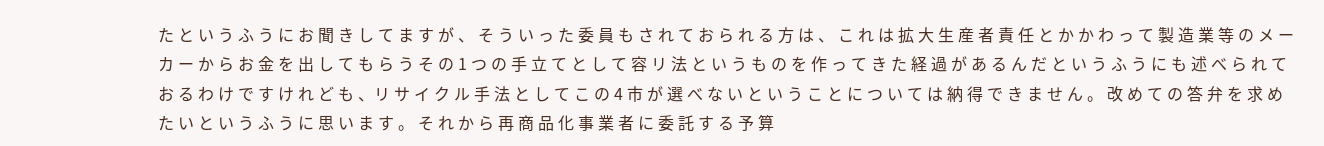た と い う ふ う に お 聞 き し て ま す が 、 そ う い っ た 委 員 も さ れ て お ら れ る 方 は 、 こ れ は 拡 大 生 産 者 責 任 と か か わ っ て 製 造 業 等 の メ ー カ ー か ら お 金 を 出 し て も ら う そ の 1 つ の 手 立 て と し て 容 リ 法 と い う も の を 作 っ て き た 経 過 が あ る ん だ と い う ふ う に も 述 べ ら れ て お る わ け で す け れ ど も 、リ サ イ ク ル 手 法 と し て こ の 4 市 が 選 べ な い と い う こ と に つ い て は 納 得 で き ま せ ん 。 改 め て の 答 弁 を 求 め た い と い う ふ う に 思 い ま す 。 そ れ か ら 再 商 品 化 事 業 者 に 委 託 す る 予 算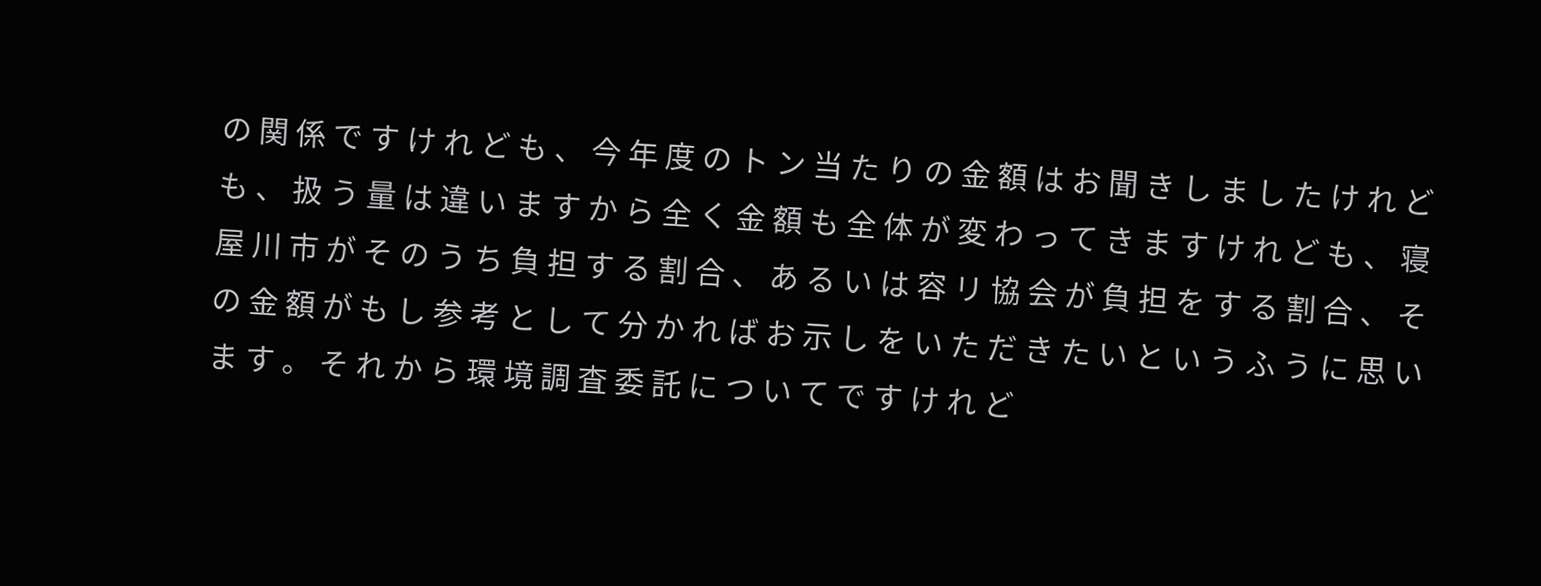の 関 係 で す け れ ど も 、 今 年 度 の ト ン 当 た り の 金 額 は お 聞 き し ま し た け れ ど も 、 扱 う 量 は 違 い ま す か ら 全 く 金 額 も 全 体 が 変 わ っ て き ま す け れ ど も 、 寝 屋 川 市 が そ の う ち 負 担 す る 割 合 、 あ る い は 容 リ 協 会 が 負 担 を す る 割 合 、 そ の 金 額 が も し 参 考 と し て 分 か れ ば お 示 し を い た だ き た い と い う ふ う に 思 い ま す 。 そ れ か ら 環 境 調 査 委 託 に つ い て で す け れ ど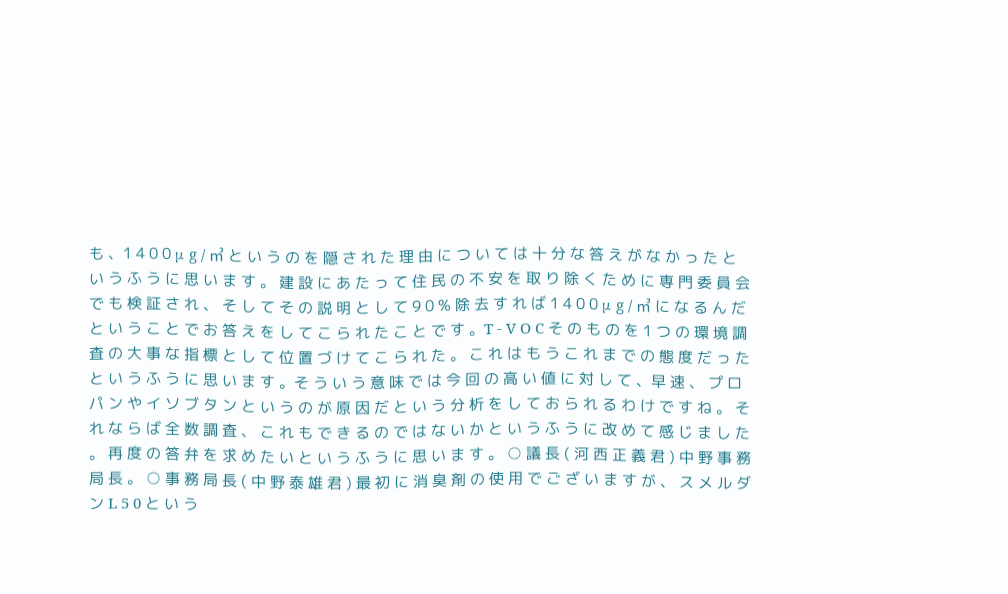も 、1 4 0 0 μ g / ㎥ と い う の を 隠 さ れ た 理 由 に つ い て は 十 分 な 答 え が な か っ た と い う ふ う に 思 い ま す 。 建 設 に あ た っ て 住 民 の 不 安 を 取 り 除 く た め に 専 門 委 員 会 で も 検 証 さ れ 、 そ し て そ の 説 明 と し て 9 0 % 除 去 す れ ば 1 4 0 0 μ g / ㎥ に な る ん だ と い う こ と で お 答 え を し て こ ら れ た こ と で す 。T - V O C そ の も の を 1 つ の 環 境 調 査 の 大 事 な 指 標 と し て 位 置 づ け て こ ら れ た 。 こ れ は も う こ れ ま で の 態 度 だ っ た と い う ふ う に 思 い ま す 。そ う い う 意 味 で は 今 回 の 高 い 値 に 対 し て 、早 速 、 プ ロ パ ン や イ ソ ブ タ ン と い う の が 原 因 だ と い う 分 析 を し て お ら れ る わ け で す ね 。 そ れ な ら ば 全 数 調 査 、 こ れ も で き る の で は な い か と い う ふ う に 改 め て 感 じ ま し た 。 再 度 の 答 弁 を 求 め た い と い う ふ う に 思 い ま す 。 ○ 議 長 ( 河 西 正 義 君 ) 中 野 事 務 局 長 。 ○ 事 務 局 長 ( 中 野 泰 雄 君 ) 最 初 に 消 臭 剤 の 使 用 で ご ざ い ま す が 、 ス メ ル ダ ン L 5 0 と い う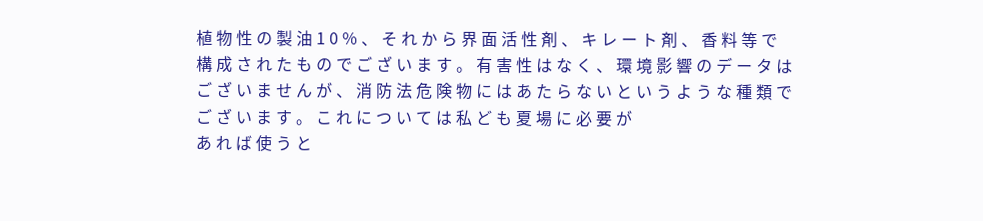植 物 性 の 製 油 1 0 % 、 そ れ か ら 界 面 活 性 剤 、 キ レ ー ト 剤 、 香 料 等 で 構 成 さ れ た も の で ご ざ い ま す 。 有 害 性 は な く 、 環 境 影 響 の デ ー タ は ご ざ い ま せ ん が 、 消 防 法 危 険 物 に は あ た ら な い と い う よ う な 種 類 で ご ざ い ま す 。 こ れ に つ い て は 私 ど も 夏 場 に 必 要 が
あ れ ば 使 う と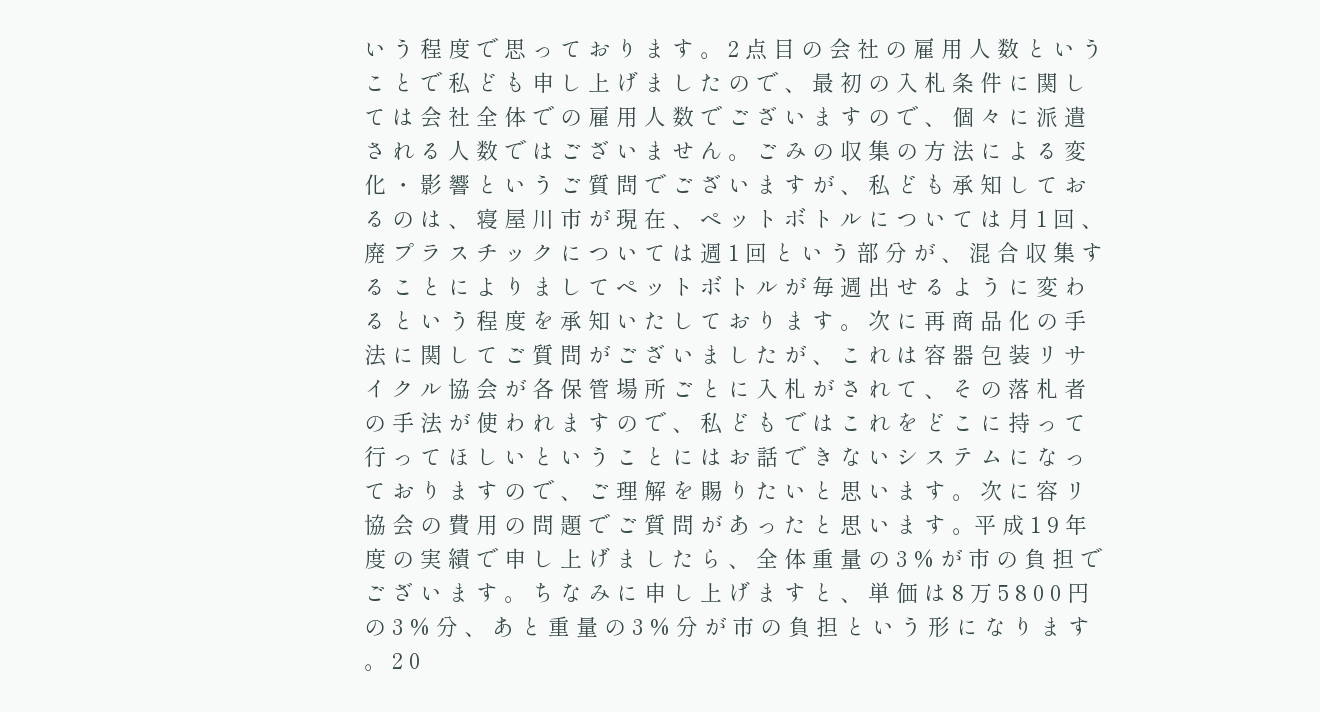い う 程 度 で 思 っ て お り ま す 。 2 点 目 の 会 社 の 雇 用 人 数 と い う こ と で 私 ど も 申 し 上 げ ま し た の で 、 最 初 の 入 札 条 件 に 関 し て は 会 社 全 体 で の 雇 用 人 数 で ご ざ い ま す の で 、 個 々 に 派 遣 さ れ る 人 数 で は ご ざ い ま せ ん 。 ご み の 収 集 の 方 法 に よ る 変 化 ・ 影 響 と い う ご 質 問 で ご ざ い ま す が 、 私 ど も 承 知 し て お る の は 、 寝 屋 川 市 が 現 在 、 ペ ッ ト ボ ト ル に つ い て は 月 1 回 、 廃 プ ラ ス チ ッ ク に つ い て は 週 1 回 と い う 部 分 が 、 混 合 収 集 す る こ と に よ り ま し て ペ ッ ト ボ ト ル が 毎 週 出 せ る よ う に 変 わ る と い う 程 度 を 承 知 い た し て お り ま す 。 次 に 再 商 品 化 の 手 法 に 関 し て ご 質 問 が ご ざ い ま し た が 、 こ れ は 容 器 包 装 リ サ イ ク ル 協 会 が 各 保 管 場 所 ご と に 入 札 が さ れ て 、 そ の 落 札 者 の 手 法 が 使 わ れ ま す の で 、 私 ど も で は こ れ を ど こ に 持 っ て 行 っ て ほ し い と い う こ と に は お 話 で き な い シ ス テ ム に な っ て お り ま す の で 、 ご 理 解 を 賜 り た い と 思 い ま す 。 次 に 容 リ 協 会 の 費 用 の 問 題 で ご 質 問 が あ っ た と 思 い ま す 。平 成 1 9 年 度 の 実 績 で 申 し 上 げ ま し た ら 、 全 体 重 量 の 3 % が 市 の 負 担 で ご ざ い ま す 。 ち な み に 申 し 上 げ ま す と 、 単 価 は 8 万 5 8 0 0 円 の 3 % 分 、 あ と 重 量 の 3 % 分 が 市 の 負 担 と い う 形 に な り ま す 。 2 0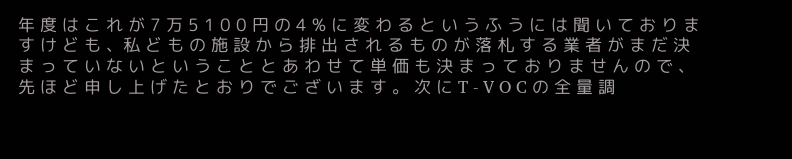年 度 は こ れ が 7 万 5 1 0 0 円 の 4 % に 変 わ る と い う ふ う に は 聞 い て お り ま す け ど も 、私 ど も の 施 設 か ら 排 出 さ れ る も の が 落 札 す る 業 者 が ま だ 決 ま っ て い な い と い う こ と と あ わ せ て 単 価 も 決 ま っ て お り ま せ ん の で 、 先 ほ ど 申 し 上 げ た と お り で ご ざ い ま す 。 次 に T - V O C の 全 量 調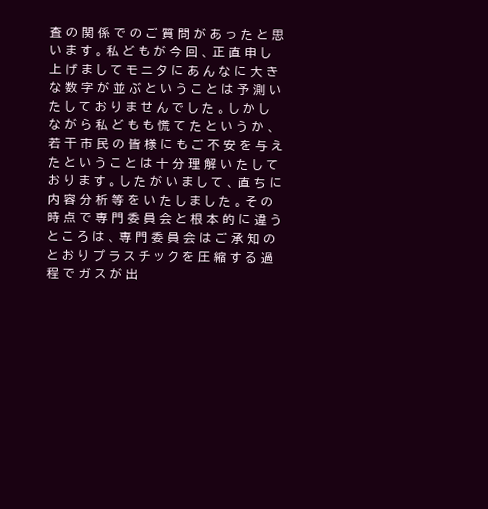査 の 関 係 で の ご 質 問 が あ っ た と 思 い ま す 。 私 ど も が 今 回 、 正 直 申 し 上 げ ま し て モ ニ タ に あ ん な に 大 き な 数 字 が 並 ぶ と い う こ と は 予 測 い た し て お り ま せ ん で し た 。 し か し な が ら 私 ど も も 慌 て た と い う か 、 若 干 市 民 の 皆 様 に も ご 不 安 を 与 え た と い う こ と は 十 分 理 解 い た し て お り ま す 。 し た が い ま し て 、 直 ち に 内 容 分 析 等 を い た し ま し た 。 そ の 時 点 で 専 門 委 員 会 と 根 本 的 に 違 う と こ ろ は 、 専 門 委 員 会 は ご 承 知 の と お り プ ラ ス チ ッ ク を 圧 縮 す る 過 程 で ガ ス が 出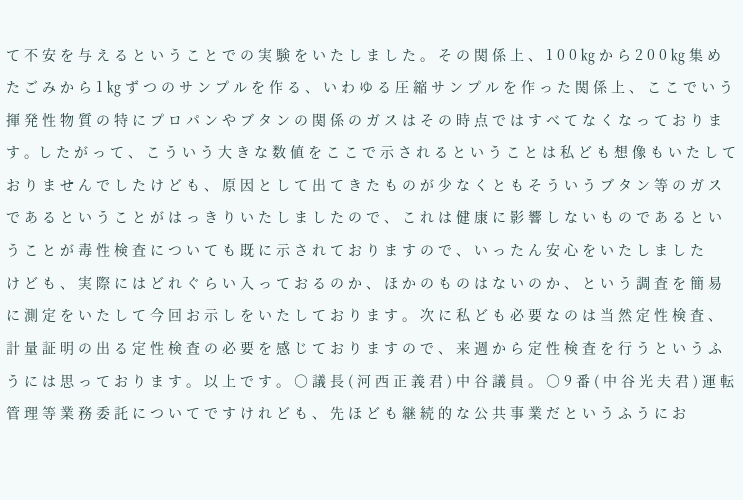て 不 安 を 与 え る と い う こ と で の 実 験 を い た し ま し た 。 そ の 関 係 上 、 1 0 0 ㎏ か ら 2 0 0 ㎏ 集 め た ご み か ら 1 ㎏ ず つ の サ ン プ ル を 作 る 、 い わ ゆ る 圧 縮 サ ン プ ル を 作 っ た 関 係 上 、 こ こ で い う 揮 発 性 物 質 の 特 に プ ロ パ ン や ブ タ ン の 関 係 の ガ ス は そ の 時 点 で は す べ て な く な っ て お り ま す 。し た が っ て 、 こ う い う 大 き な 数 値 を こ こ で 示 さ れ る と い う こ と は 私 ど も 想 像 も い た し て お り ま せ ん で し た け ど も 、 原 因 と し て 出 て き た も の が 少 な く と も そ う い う ブ タ ン 等 の ガ ス で あ る と い う こ と が は っ き り い た し ま し た の で 、 こ れ は 健 康 に 影 響 し な い も の で あ る と い う こ と が 毒 性 検 査 に つ い て も 既 に 示 さ れ て お り ま す の で 、 い っ た ん 安 心 を い た し ま し た
け ど も 、 実 際 に は ど れ ぐ ら い 入 っ て お る の か 、 ほ か の も の は な い の か 、 と い う 調 査 を 簡 易 に 測 定 を い た し て 今 回 お 示 し を い た し て お り ま す 。 次 に 私 ど も 必 要 な の は 当 然 定 性 検 査 、 計 量 証 明 の 出 る 定 性 検 査 の 必 要 を 感 じ て お り ま す の で 、 来 週 か ら 定 性 検 査 を 行 う と い う ふ う に は 思 っ て お り ま す 。 以 上 で す 。 ○ 議 長 ( 河 西 正 義 君 ) 中 谷 議 員 。 ○ 9 番 ( 中 谷 光 夫 君 ) 運 転 管 理 等 業 務 委 託 に つ い て で す け れ ど も 、 先 ほ ど も 継 続 的 な 公 共 事 業 だ と い う ふ う に お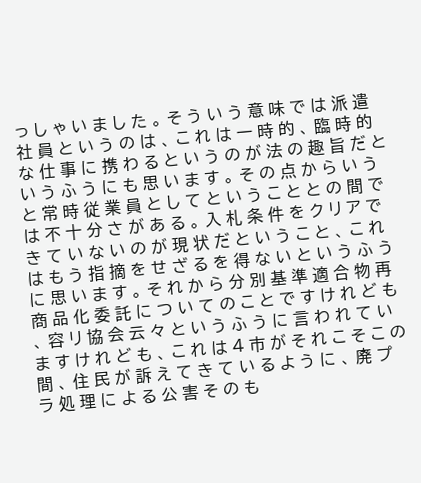っ し ゃ い ま し た 。 そ う い う 意 味 で は 派 遣 社 員 と い う の は 、 こ れ は 一 時 的 、 臨 時 的 な 仕 事 に 携 わ る と い う の が 法 の 趣 旨 だ と い う ふ う に も 思 い ま す 。 そ の 点 か ら い う と 常 時 従 業 員 と し て と い う こ と と の 間 で は 不 十 分 さ が あ る 。 入 札 条 件 を ク リ ア で き て い な い の が 現 状 だ と い う こ と 、 こ れ は も う 指 摘 を せ ざ る を 得 な い と い う ふ う に 思 い ま す 。 そ れ か ら 分 別 基 準 適 合 物 再 商 品 化 委 託 に つ い て の こ と で す け れ ど も 、 容 リ 協 会 云 々 と い う ふ う に 言 わ れ て い ま す け れ ど も 、 こ れ は 4 市 が そ れ こ そ こ の 間 、 住 民 が 訴 え て き て い る よ う に 、 廃 プ ラ 処 理 に よ る 公 害 そ の も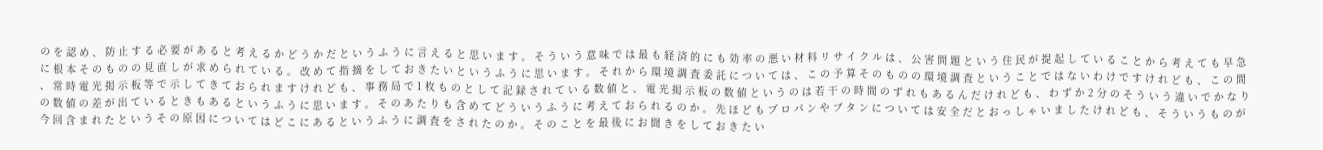の を 認 め 、 防 止 す る 必 要 が あ る と 考 え る か ど う か だ と い う ふ う に 言 え る と 思 い ま す 。 そ う い う 意 味 で は 最 も 経 済 的 に も 効 率 の 悪 い 材 料 リ サ イ ク ル は 、 公 害 問 題 と い う 住 民 が 提 起 し て い る こ と か ら 考 え て も 早 急 に 根 本 そ の も の の 見 直 し が 求 め ら れ て い る 。 改 め て 指 摘 を し て お き た い と い う ふ う に 思 い ま す 。 そ れ か ら 環 境 調 査 委 託 に つ い て は 、 こ の 予 算 そ の も の の 環 境 調 査 と い う こ と で は な い わ け で す け れ ど も 、 こ の 間 、 常 時 電 光 掲 示 板 等 で 示 し て き て お ら れ ま す け れ ど も 、 事 務 局 で 1 枚 も の と し て 記 録 さ れ て い る 数 値 と 、 電 光 掲 示 板 の 数 値 と い う の は 若 干 の 時 間 の ず れ も あ る ん だ け れ ど も 、 わ ず か 2 分 の そ う い う 違 い で か な り の 数 値 の 差 が 出 て い る と き も あ る と い う ふ う に 思 い ま す 。 そ の あ た り も 含 め て ど う い う ふ う に 考 え て お ら れ る の か 。 先 ほ ど も プ ロ パ ン や ブ タ ン に つ い て は 安 全 だ と お っ し ゃ い ま し た け れ ど も 、 そ う い う も の が 今 回 含 ま れ た と い う そ の 原 因 に つ い て は ど こ に あ る と い う ふ う に 調 査 を さ れ た の か 。 そ の こ と を 最 後 に お 聞 き を し て お き た い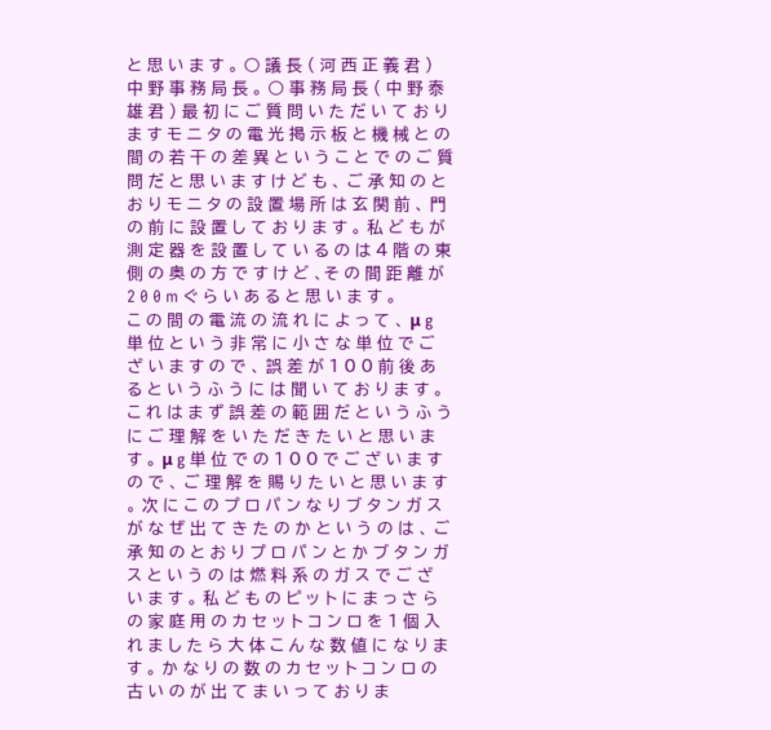と 思 い ま す 。 ○ 議 長 ( 河 西 正 義 君 ) 中 野 事 務 局 長 。 ○ 事 務 局 長 ( 中 野 泰 雄 君 ) 最 初 に ご 質 問 い た だ い て お り ま す モ ニ タ の 電 光 掲 示 板 と 機 械 と の 間 の 若 干 の 差 異 と い う こ と で の ご 質 問 だ と 思 い ま す け ど も 、 ご 承 知 の と お り モ ニ タ の 設 置 場 所 は 玄 関 前 、 門 の 前 に 設 置 し て お り ま す 。 私 ど も が 測 定 器 を 設 置 し て い る の は 4 階 の 東 側 の 奥 の 方 で す け ど 、そ の 間 距 離 が 2 0 0 m ぐ ら い あ る と 思 い ま す 。
こ の 間 の 電 流 の 流 れ に よ っ て 、 μ g 単 位 と い う 非 常 に 小 さ な 単 位 で ご ざ い ま す の で 、 誤 差 が 1 0 0 前 後 あ る と い う ふ う に は 聞 い て お り ま す 。 こ れ は ま ず 誤 差 の 範 囲 だ と い う ふ う に ご 理 解 を い た だ き た い と 思 い ま す 。 μ g 単 位 で の 1 0 0 で ご ざ い ま す の で 、 ご 理 解 を 賜 り た い と 思 い ま す 。 次 に こ の プ ロ パ ン な り ブ タ ン ガ ス が な ぜ 出 て き た の か と い う の は 、 ご 承 知 の と お り プ ロ パ ン と か ブ タ ン ガ ス と い う の は 燃 料 系 の ガ ス で ご ざ い ま す 。 私 ど も の ピ ッ ト に ま っ さ ら の 家 庭 用 の カ セ ッ ト コ ン ロ を 1 個 入 れ ま し た ら 大 体 こ ん な 数 値 に な り ま す 。 か な り の 数 の カ セ ッ ト コ ン ロ の 古 い の が 出 て ま い っ て お り ま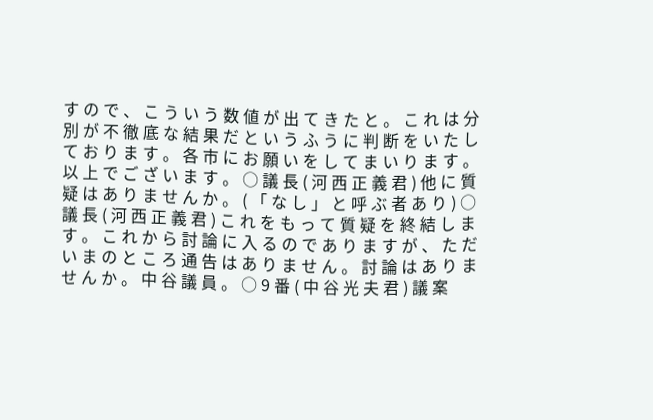す の で 、 こ う い う 数 値 が 出 て き た と 。 こ れ は 分 別 が 不 徹 底 な 結 果 だ と い う ふ う に 判 断 を い た し て お り ま す 。 各 市 に お 願 い を し て ま い り ま す 。 以 上 で ご ざ い ま す 。 ○ 議 長 ( 河 西 正 義 君 ) 他 に 質 疑 は あ り ま せ ん か 。 ( 「 な し 」 と 呼 ぶ 者 あ り ) ○ 議 長 ( 河 西 正 義 君 ) こ れ を も っ て 質 疑 を 終 結 し ま す 。 こ れ か ら 討 論 に 入 る の で あ り ま す が 、 た だ い ま の と こ ろ 通 告 は あ り ま せ ん 。 討 論 は あ り ま せ ん か 。 中 谷 議 員 。 ○ 9 番 ( 中 谷 光 夫 君 ) 議 案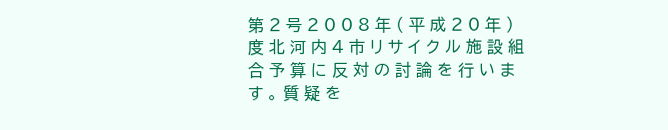第 2 号 2 0 0 8 年 ( 平 成 2 0 年 ) 度 北 河 内 4 市 リ サ イ ク ル 施 設 組 合 予 算 に 反 対 の 討 論 を 行 い ま す 。 質 疑 を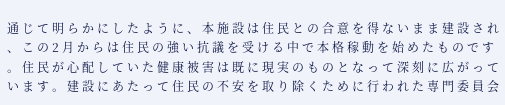通 じ て 明 ら か に し た よ う に 、 本 施 設 は 住 民 と の 合 意 を 得 な い ま ま 建 設 さ れ 、 こ の 2 月 か ら は 住 民 の 強 い 抗 議 を 受 け る 中 で 本 格 稼 動 を 始 め た も の で す 。 住 民 が 心 配 し て い た 健 康 被 害 は 既 に 現 実 の も の と な っ て 深 刻 に 広 が っ て い ま す 。 建 設 に あ た っ て 住 民 の 不 安 を 取 り 除 く た め に 行 わ れ た 専 門 委 員 会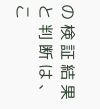の 検 証 結 果 と 判 断 は 、 こ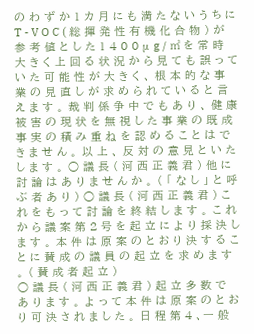の わ ず か 1 カ 月 に も 満 た な い う ち に T - V O C ( 総 揮 発 性 有 機 化 合 物 ) が 参 考 値 と し た 1 4 0 0 μ g / ㎥ を 常 時 大 き く 上 回 る 状 況 か ら 見 て も 誤 っ て い た 可 能 性 が 大 き く 、 根 本 的 な 事 業 の 見 直 し が 求 め ら れ て い る と 言 え ま す 。 裁 判 係 争 中 で も あ り 、 健 康 被 害 の 現 状 を 無 視 し た 事 業 の 既 成 事 実 の 積 み 重 ね を 認 め る こ と は で き ま せ ん 。 以 上 、 反 対 の 意 見 と い た し ま す 。 ○ 議 長 ( 河 西 正 義 君 ) 他 に 討 論 は あ り ま せ ん か 。 ( 「 な し 」 と 呼 ぶ 者 あ り ) ○ 議 長 ( 河 西 正 義 君 ) こ れ を も っ て 討 論 を 終 結 し ま す 。 こ れ か ら 議 案 第 2 号 を 起 立 に よ り 採 決 し ま す 。 本 件 は 原 案 の と お り 決 す る こ と に 賛 成 の 議 員 の 起 立 を 求 め ま す 。 ( 賛 成 者 起 立 )
○ 議 長 ( 河 西 正 義 君 ) 起 立 多 数 で あ り ま す 。 よ っ て 本 件 は 原 案 の と お り 可 決 さ れ ま し た 。 日 程 第 4 、一 般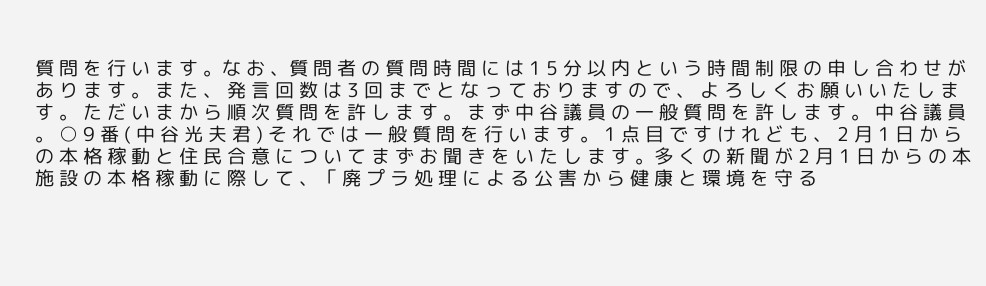質 問 を 行 い ま す 。な お 、質 問 者 の 質 問 時 間 に は 1 5 分 以 内 と い う 時 間 制 限 の 申 し 合 わ せ が あ り ま す 。 ま た 、 発 言 回 数 は 3 回 ま で と な っ て お り ま す の で 、 よ ろ し く お 願 い い た し ま す 。 た だ い ま か ら 順 次 質 問 を 許 し ま す 。 ま ず 中 谷 議 員 の 一 般 質 問 を 許 し ま す 。 中 谷 議 員 。 ○ 9 番 ( 中 谷 光 夫 君 ) そ れ で は 一 般 質 問 を 行 い ま す 。 1 点 目 で す け れ ど も 、 2 月 1 日 か ら の 本 格 稼 動 と 住 民 合 意 に つ い て ま ず お 聞 き を い た し ま す 。多 く の 新 聞 が 2 月 1 日 か ら の 本 施 設 の 本 格 稼 動 に 際 し て 、「 廃 プ ラ 処 理 に よ る 公 害 か ら 健 康 と 環 境 を 守 る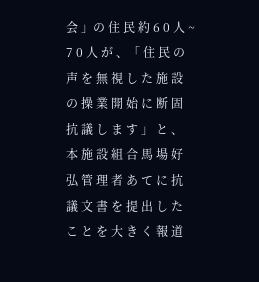会 」の 住 民 約 6 0 人 ~ 7 0 人 が 、「 住 民 の 声 を 無 視 し た 施 設 の 操 業 開 始 に 断 固 抗 議 し ま す 」 と 、 本 施 設 組 合 馬 場 好 弘 管 理 者 あ て に 抗 議 文 書 を 提 出 し た こ と を 大 き く 報 道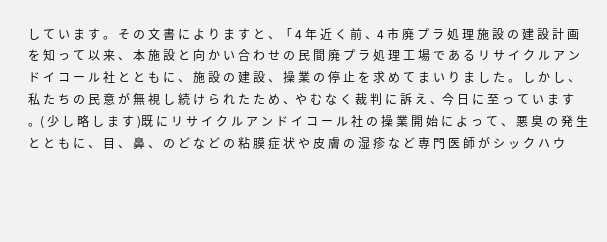し て い ま す 。 そ の 文 書 に よ り ま す と 、「 4 年 近 く 前 、4 市 廃 プ ラ 処 理 施 設 の 建 設 計 画 を 知 っ て 以 来 、 本 施 設 と 向 か い 合 わ せ の 民 間 廃 プ ラ 処 理 工 場 で あ る リ サ イ ク ル ア ン ド イ コ ー ル 社 と と も に 、 施 設 の 建 設 、 操 業 の 停 止 を 求 め て ま い り ま し た 。 し か し 、 私 た ち の 民 意 が 無 視 し 続 け ら れ た た め 、や む な く 裁 判 に 訴 え 、今 日 に 至 っ て い ま す 。( 少 し 略 し ま す )既 に リ サ イ ク ル ア ン ド イ コ ー ル 社 の 操 業 開 始 に よ っ て 、 悪 臭 の 発 生 と と も に 、 目 、 鼻 、 の ど な ど の 粘 膜 症 状 や 皮 膚 の 湿 疹 な ど 専 門 医 師 が シ ッ ク ハ ウ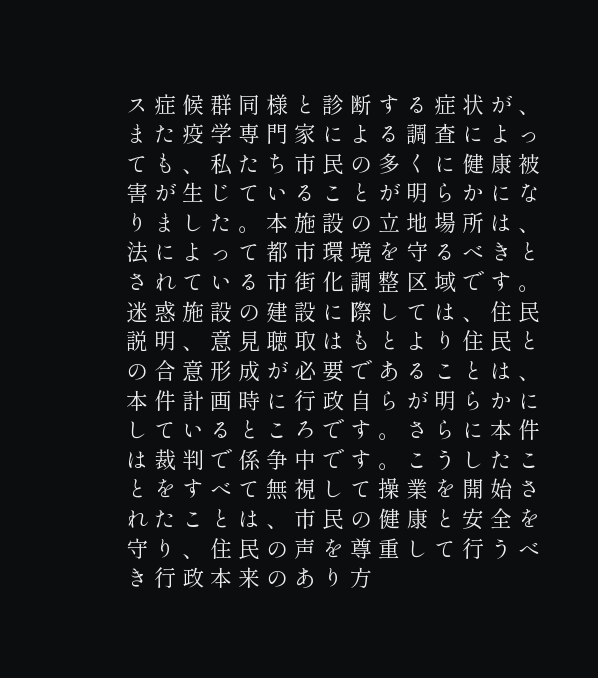ス 症 候 群 同 様 と 診 断 す る 症 状 が 、 ま た 疫 学 専 門 家 に よ る 調 査 に よ っ て も 、 私 た ち 市 民 の 多 く に 健 康 被 害 が 生 じ て い る こ と が 明 ら か に な り ま し た 。 本 施 設 の 立 地 場 所 は 、 法 に よ っ て 都 市 環 境 を 守 る べ き と さ れ て い る 市 街 化 調 整 区 域 で す 。 迷 惑 施 設 の 建 設 に 際 し て は 、 住 民 説 明 、 意 見 聴 取 は も と よ り 住 民 と の 合 意 形 成 が 必 要 で あ る こ と は 、 本 件 計 画 時 に 行 政 自 ら が 明 ら か に し て い る と こ ろ で す 。 さ ら に 本 件 は 裁 判 で 係 争 中 で す 。 こ う し た こ と を す べ て 無 視 し て 操 業 を 開 始 さ れ た こ と は 、 市 民 の 健 康 と 安 全 を 守 り 、 住 民 の 声 を 尊 重 し て 行 う べ き 行 政 本 来 の あ り 方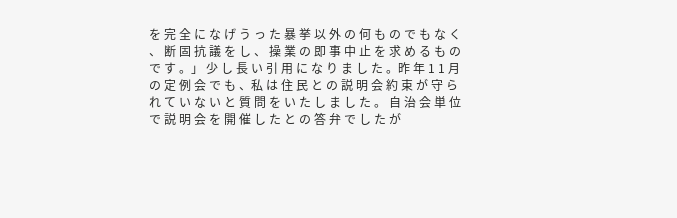を 完 全 に な げ う っ た 暴 挙 以 外 の 何 も の で も な く 、 断 固 抗 議 を し 、 操 業 の 即 事 中 止 を 求 め る も の で す 。」 少 し 長 い 引 用 に な り ま し た 。昨 年 1 1 月 の 定 例 会 で も 、私 は 住 民 と の 説 明 会 約 束 が 守 ら れ て い な い と 質 問 を い た し ま し た 。 自 治 会 単 位 で 説 明 会 を 開 催 し た と の 答 弁 で し た が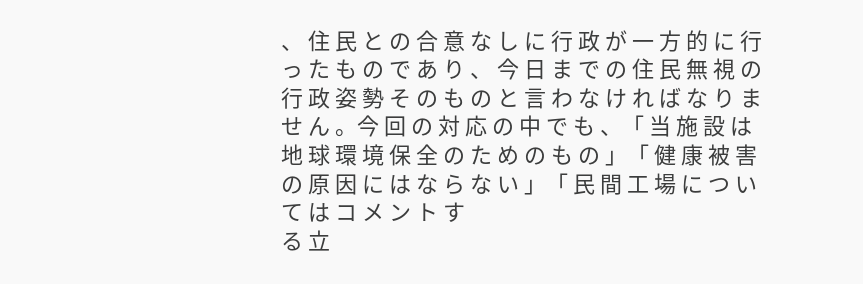、 住 民 と の 合 意 な し に 行 政 が 一 方 的 に 行 っ た も の で あ り 、 今 日 ま で の 住 民 無 視 の 行 政 姿 勢 そ の も の と 言 わ な け れ ば な り ま せ ん 。今 回 の 対 応 の 中 で も 、「 当 施 設 は 地 球 環 境 保 全 の た め の も の 」「 健 康 被 害 の 原 因 に は な ら な い 」「 民 間 工 場 に つ い て は コ メ ン ト す
る 立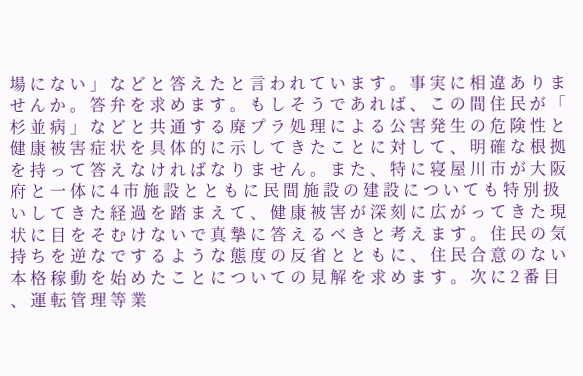場 に な い 」 な ど と 答 え た と 言 わ れ て い ま す 。 事 実 に 相 違 あ り ま せ ん か 。 答 弁 を 求 め ま す 。 も し そ う で あ れ ば 、 こ の 間 住 民 が 「 杉 並 病 」 な ど と 共 通 す る 廃 プ ラ 処 理 に よ る 公 害 発 生 の 危 険 性 と 健 康 被 害 症 状 を 具 体 的 に 示 し て き た こ と に 対 し て 、 明 確 な 根 拠 を 持 っ て 答 え な け れ ば な り ま せ ん 。 ま た 、 特 に 寝 屋 川 市 が 大 阪 府 と 一 体 に 4 市 施 設 と と も に 民 間 施 設 の 建 設 に つ い て も 特 別 扱 い し て き た 経 過 を 踏 ま え て 、 健 康 被 害 が 深 刻 に 広 が っ て き た 現 状 に 目 を そ む け な い で 真 摯 に 答 え る べ き と 考 え ま す 。 住 民 の 気 持 ち を 逆 な で す る よ う な 態 度 の 反 省 と と も に 、 住 民 合 意 の な い 本 格 稼 動 を 始 め た こ と に つ い て の 見 解 を 求 め ま す 。 次 に 2 番 目 、 運 転 管 理 等 業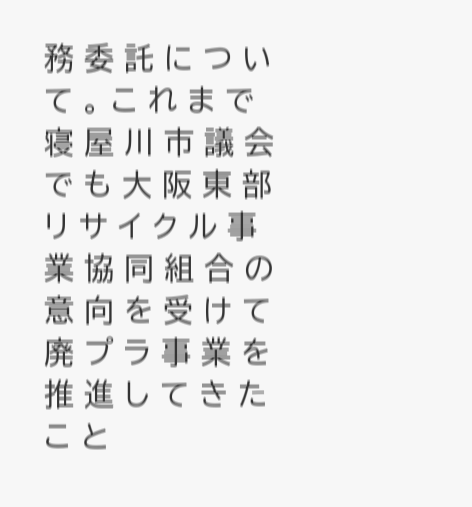務 委 託 に つ い て 。 こ れ ま で 寝 屋 川 市 議 会 で も 大 阪 東 部 リ サ イ ク ル 事 業 協 同 組 合 の 意 向 を 受 け て 廃 プ ラ 事 業 を 推 進 し て き た こ と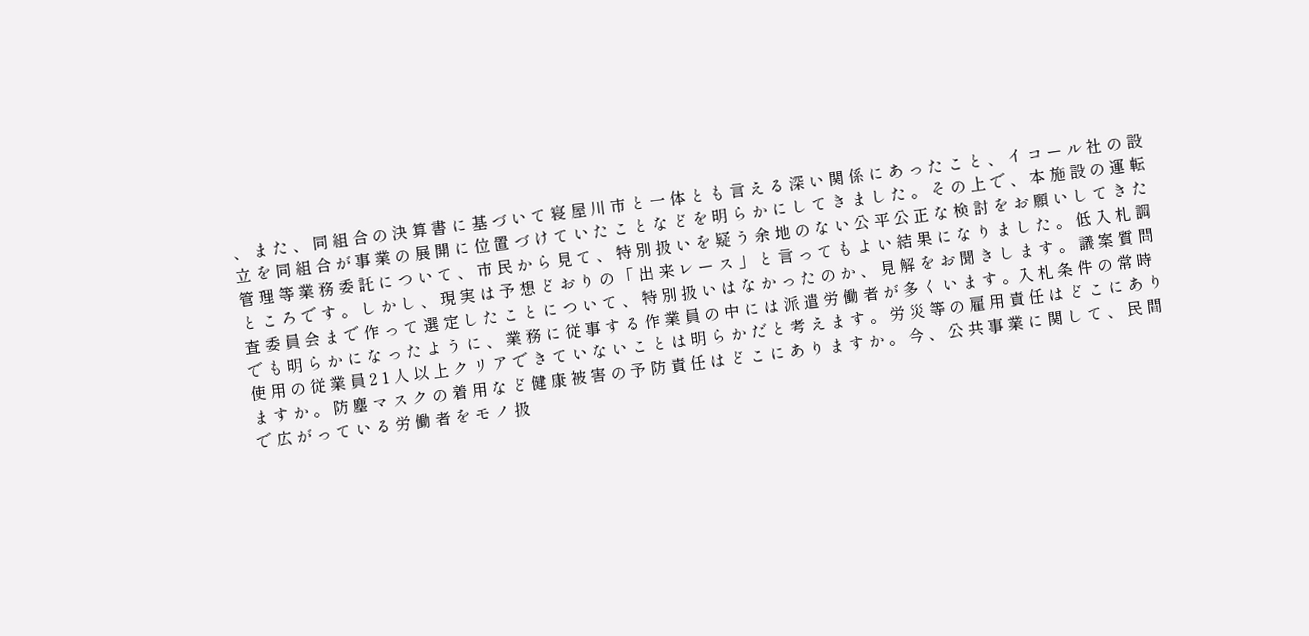、 ま た 、 同 組 合 の 決 算 書 に 基 づ い て 寝 屋 川 市 と 一 体 と も 言 え る 深 い 関 係 に あ っ た こ と 、 イ コ ー ル 社 の 設 立 を 同 組 合 が 事 業 の 展 開 に 位 置 づ け て い た こ と な ど を 明 ら か に し て き ま し た 。 そ の 上 で 、 本 施 設 の 運 転 管 理 等 業 務 委 託 に つ い て 、 市 民 か ら 見 て 、 特 別 扱 い を 疑 う 余 地 の な い 公 平 公 正 な 検 討 を お 願 い し て き た と こ ろ で す 。 し か し 、 現 実 は 予 想 ど お り の 「 出 来 レ ー ス 」 と 言 っ て も よ い 結 果 に な り ま し た 。 低 入 札 調 査 委 員 会 ま で 作 っ て 選 定 し た こ と に つ い て 、 特 別 扱 い は な か っ た の か 、 見 解 を お 聞 き し ま す 。 議 案 質 問 で も 明 ら か に な っ た よ う に 、 業 務 に 従 事 す る 作 業 員 の 中 に は 派 遣 労 働 者 が 多 く い ま す 。入 札 条 件 の 常 時 使 用 の 従 業 員 2 1 人 以 上 ク リ ア で き て い な い こ と は 明 ら か だ と 考 え ま す 。 労 災 等 の 雇 用 責 任 は ど こ に あ り ま す か 。 防 塵 マ ス ク の 着 用 な ど 健 康 被 害 の 予 防 責 任 は ど こ に あ り ま す か 。 今 、 公 共 事 業 に 関 し て 、 民 間 で 広 が っ て い る 労 働 者 を モ ノ 扱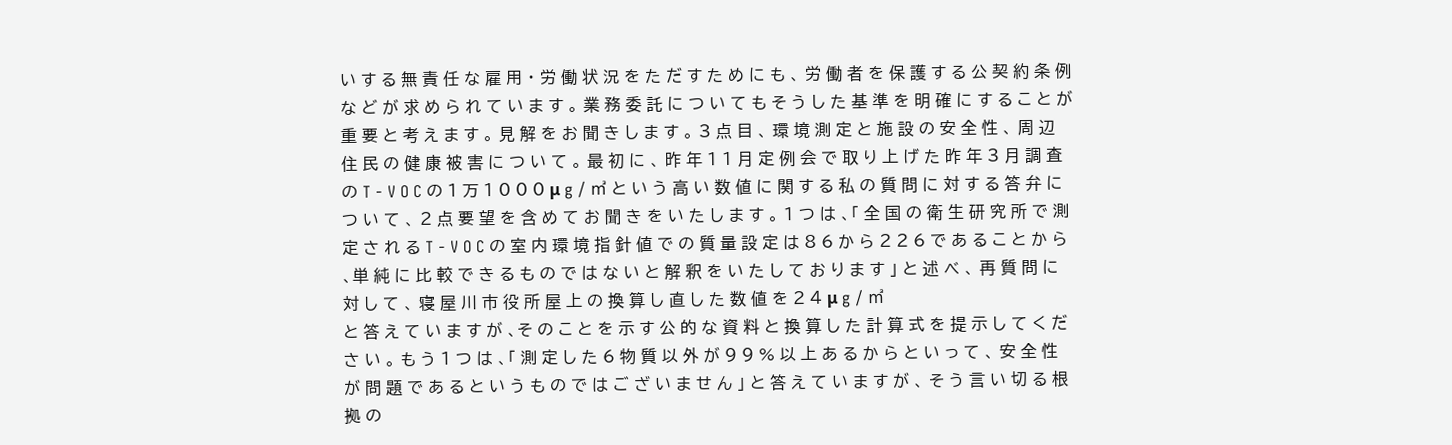い す る 無 責 任 な 雇 用 ・ 労 働 状 況 を た だ す た め に も 、 労 働 者 を 保 護 す る 公 契 約 条 例 な ど が 求 め ら れ て い ま す 。 業 務 委 託 に つ い て も そ う し た 基 準 を 明 確 に す る こ と が 重 要 と 考 え ま す 。 見 解 を お 聞 き し ま す 。 3 点 目 、 環 境 測 定 と 施 設 の 安 全 性 、 周 辺 住 民 の 健 康 被 害 に つ い て 。 最 初 に 、 昨 年 1 1 月 定 例 会 で 取 り 上 げ た 昨 年 3 月 調 査 の T - V O C の 1 万 1 0 0 0 μ g / ㎥ と い う 高 い 数 値 に 関 す る 私 の 質 問 に 対 す る 答 弁 に つ い て 、 2 点 要 望 を 含 め て お 聞 き を い た し ま す 。 1 つ は 、「 全 国 の 衛 生 研 究 所 で 測 定 さ れ る T - V O C の 室 内 環 境 指 針 値 で の 質 量 設 定 は 8 6 か ら 2 2 6 で あ る こ と か ら 、単 純 に 比 較 で き る も の で は な い と 解 釈 を い た し て お り ま す 」 と 述 べ 、 再 質 問 に 対 し て 、 寝 屋 川 市 役 所 屋 上 の 換 算 し 直 し た 数 値 を 2 4 μ g / ㎥
と 答 え て い ま す が 、そ の こ と を 示 す 公 的 な 資 料 と 換 算 し た 計 算 式 を 提 示 し て く だ さ い 。 も う 1 つ は 、「 測 定 し た 6 物 質 以 外 が 9 9 % 以 上 あ る か ら と い っ て 、 安 全 性 が 問 題 で あ る と い う も の で は ご ざ い ま せ ん 」 と 答 え て い ま す が 、 そ う 言 い 切 る 根 拠 の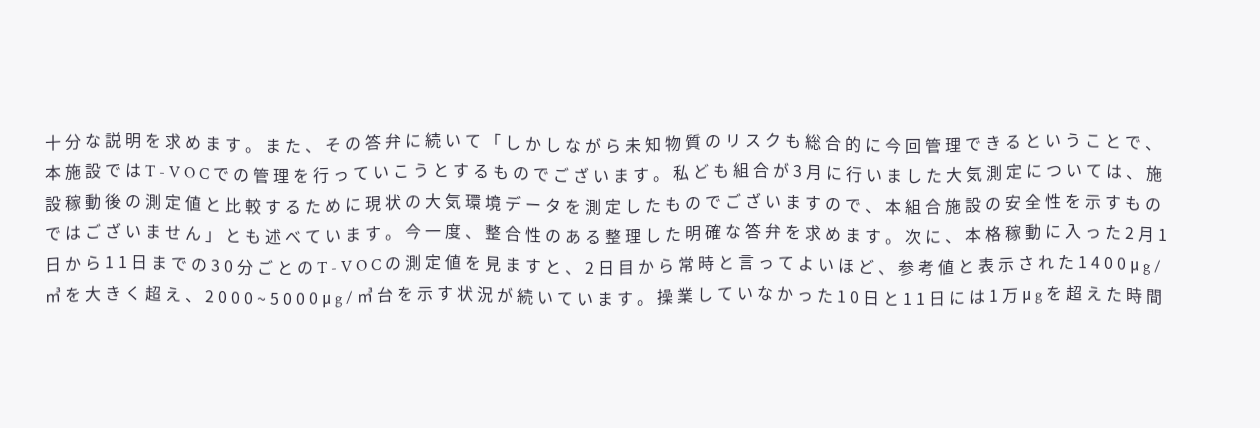十 分 な 説 明 を 求 め ま す 。 ま た 、 そ の 答 弁 に 続 い て 「 し か し な が ら 未 知 物 質 の リ ス ク も 総 合 的 に 今 回 管 理 で き る と い う こ と で 、 本 施 設 で は T - V O C で の 管 理 を 行 っ て い こ う と す る も の で ご ざ い ま す 。 私 ど も 組 合 が 3 月 に 行 い ま し た 大 気 測 定 に つ い て は 、 施 設 稼 動 後 の 測 定 値 と 比 較 す る た め に 現 状 の 大 気 環 境 デ ー タ を 測 定 し た も の で ご ざ い ま す の で 、 本 組 合 施 設 の 安 全 性 を 示 す も の で は ご ざ い ま せ ん 」 と も 述 べ て い ま す 。 今 一 度 、 整 合 性 の あ る 整 理 し た 明 確 な 答 弁 を 求 め ま す 。 次 に 、 本 格 稼 動 に 入 っ た 2 月 1 日 か ら 1 1 日 ま で の 3 0 分 ご と の T - V O C の 測 定 値 を 見 ま す と 、 2 日 目 か ら 常 時 と 言 っ て よ い ほ ど 、 参 考 値 と 表 示 さ れ た 1 4 0 0 μ g / ㎥ を 大 き く 超 え 、 2 0 0 0 ~ 5 0 0 0 μ g / ㎥ 台 を 示 す 状 況 が 続 い て い ま す 。 操 業 し て い な か っ た 1 0 日 と 1 1 日 に は 1 万 μ g を 超 え た 時 間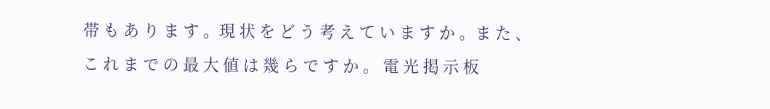帯 も あ り ま す 。現 状 を ど う 考 え て い ま す か 。ま た 、 こ れ ま で の 最 大 値 は 幾 ら で す か 。 電 光 掲 示 板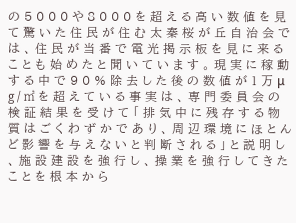の 5 0 0 0 や 8 0 0 0 を 超 え る 高 い 数 値 を 見 て 驚 い た 住 民 が 住 む 太 秦 桜 が 丘 自 治 会 で は 、 住 民 が 当 番 で 電 光 掲 示 板 を 見 に 来 る こ と も 始 め た と 聞 い て い ま す 。 現 実 に 稼 動 す る 中 で 9 0 % 除 去 し た 後 の 数 値 が 1 万 μ g / ㎥ を 超 え て い る 事 実 は 、 専 門 委 員 会 の 検 証 結 果 を 受 け て 「 排 気 中 に 残 存 す る 物 質 は ご く わ ず か で あ り 、 周 辺 環 境 に ほ と ん ど 影 響 を 与 え な い と 判 断 さ れ る 」 と 説 明 し 、 施 設 建 設 を 強 行 し 、 操 業 を 強 行 し て き た こ と を 根 本 か ら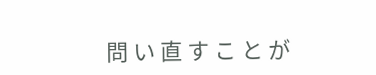問 い 直 す こ と が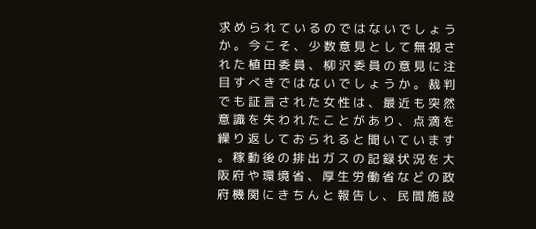求 め ら れ て い る の で は な い で し ょ う か 。 今 こ そ 、 少 数 意 見 と し て 無 視 さ れ た 植 田 委 員 、 柳 沢 委 員 の 意 見 に 注 目 す べ き で は な い で し ょ う か 。 裁 判 で も 証 言 さ れ た 女 性 は 、 最 近 も 突 然 意 識 を 失 わ れ た こ と が あ り 、 点 滴 を 繰 り 返 し て お ら れ る と 聞 い て い ま す 。 稼 動 後 の 排 出 ガ ス の 記 録 状 況 を 大 阪 府 や 環 境 省 、 厚 生 労 働 省 な ど の 政 府 機 関 に き ち ん と 報 告 し 、 民 間 施 設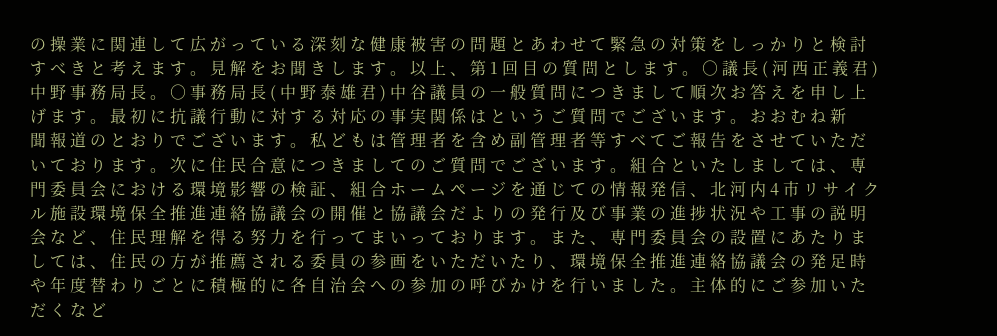の 操 業 に 関 連 し て 広 が っ て い る 深 刻 な 健 康 被 害 の 問 題 と あ わ せ て 緊 急 の 対 策 を し っ か り と 検 討 す べ き と 考 え ま す 。 見 解 を お 聞 き し ま す 。 以 上 、 第 1 回 目 の 質 問 と し ま す 。 ○ 議 長 ( 河 西 正 義 君 ) 中 野 事 務 局 長 。 ○ 事 務 局 長 ( 中 野 泰 雄 君 ) 中 谷 議 員 の 一 般 質 問 に つ き ま し て 順 次 お 答 え を 申 し 上 げ ま す 。 最 初 に 抗 議 行 動 に 対 す る 対 応 の 事 実 関 係 は と い う ご 質 問 で ご ざ い ま す 。 お お む ね 新
聞 報 道 の と お り で ご ざ い ま す 。 私 ど も は 管 理 者 を 含 め 副 管 理 者 等 す べ て ご 報 告 を さ せ て い た だ い て お り ま す 。 次 に 住 民 合 意 に つ き ま し て の ご 質 問 で ご ざ い ま す 。 組 合 と い た し ま し て は 、 専 門 委 員 会 に お け る 環 境 影 響 の 検 証 、 組 合 ホ ー ム ペ ー ジ を 通 じ て の 情 報 発 信 、 北 河 内 4 市 リ サ イ ク ル 施 設 環 境 保 全 推 進 連 絡 協 議 会 の 開 催 と 協 議 会 だ よ り の 発 行 及 び 事 業 の 進 捗 状 況 や 工 事 の 説 明 会 な ど 、 住 民 理 解 を 得 る 努 力 を 行 っ て ま い っ て お り ま す 。 ま た 、 専 門 委 員 会 の 設 置 に あ た り ま し て は 、 住 民 の 方 が 推 薦 さ れ る 委 員 の 参 画 を い た だ い た り 、 環 境 保 全 推 進 連 絡 協 議 会 の 発 足 時 や 年 度 替 わ り ご と に 積 極 的 に 各 自 治 会 へ の 参 加 の 呼 び か け を 行 い ま し た 。 主 体 的 に ご 参 加 い た だ く な ど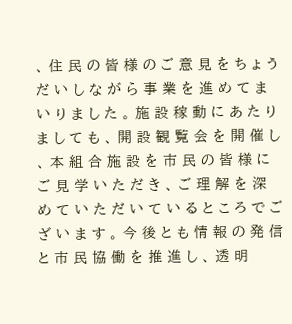、 住 民 の 皆 様 の ご 意 見 を ち ょ う だ い し な が ら 事 業 を 進 め て ま い り ま し た 。 施 設 稼 動 に あ た り ま し て も 、 開 設 観 覧 会 を 開 催 し 、 本 組 合 施 設 を 市 民 の 皆 様 に ご 見 学 い た だ き 、 ご 理 解 を 深 め て い た だ い て い る と こ ろ で ご ざ い ま す 。 今 後 と も 情 報 の 発 信 と 市 民 協 働 を 推 進 し 、 透 明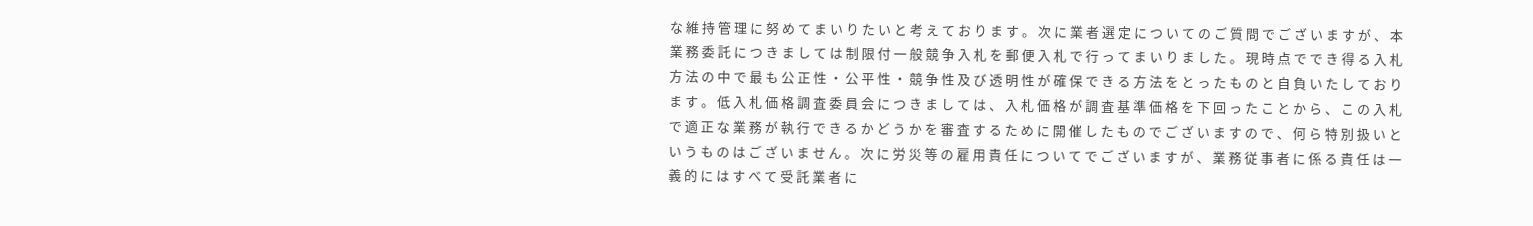な 維 持 管 理 に 努 め て ま い り た い と 考 え て お り ま す 。 次 に 業 者 選 定 に つ い て の ご 質 問 で ご ざ い ま す が 、 本 業 務 委 託 に つ き ま し て は 制 限 付 一 般 競 争 入 札 を 郵 便 入 札 で 行 っ て ま い り ま し た 。 現 時 点 で で き 得 る 入 札 方 法 の 中 で 最 も 公 正 性 ・ 公 平 性 ・ 競 争 性 及 び 透 明 性 が 確 保 で き る 方 法 を と っ た も の と 自 負 い た し て お り ま す 。 低 入 札 価 格 調 査 委 員 会 に つ き ま し て は 、 入 札 価 格 が 調 査 基 準 価 格 を 下 回 っ た こ と か ら 、 こ の 入 札 で 適 正 な 業 務 が 執 行 で き る か ど う か を 審 査 す る た め に 開 催 し た も の で ご ざ い ま す の で 、 何 ら 特 別 扱 い と い う も の は ご ざ い ま せ ん 。 次 に 労 災 等 の 雇 用 責 任 に つ い て で ご ざ い ま す が 、 業 務 従 事 者 に 係 る 責 任 は 一 義 的 に は す べ て 受 託 業 者 に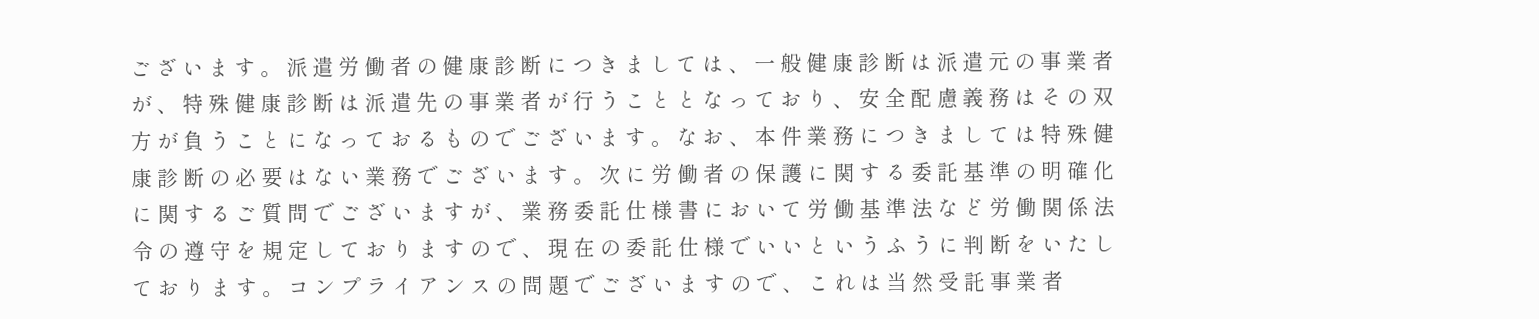ご ざ い ま す 。 派 遣 労 働 者 の 健 康 診 断 に つ き ま し て は 、 一 般 健 康 診 断 は 派 遣 元 の 事 業 者 が 、 特 殊 健 康 診 断 は 派 遣 先 の 事 業 者 が 行 う こ と と な っ て お り 、 安 全 配 慮 義 務 は そ の 双 方 が 負 う こ と に な っ て お る も の で ご ざ い ま す 。 な お 、 本 件 業 務 に つ き ま し て は 特 殊 健 康 診 断 の 必 要 は な い 業 務 で ご ざ い ま す 。 次 に 労 働 者 の 保 護 に 関 す る 委 託 基 準 の 明 確 化 に 関 す る ご 質 問 で ご ざ い ま す が 、 業 務 委 託 仕 様 書 に お い て 労 働 基 準 法 な ど 労 働 関 係 法 令 の 遵 守 を 規 定 し て お り ま す の で 、 現 在 の 委 託 仕 様 で い い と い う ふ う に 判 断 を い た し て お り ま す 。 コ ン プ ラ イ ア ン ス の 問 題 で ご ざ い ま す の で 、 こ れ は 当 然 受 託 事 業 者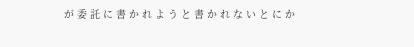が 委 託 に 書 か れ よ う と 書 か れ な い と に か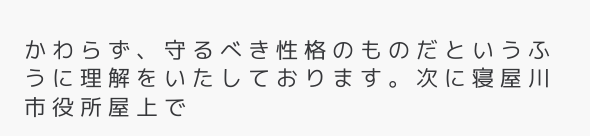か わ ら ず 、 守 る べ き 性 格 の も の だ と い う ふ う に 理 解 を い た し て お り ま す 。 次 に 寝 屋 川 市 役 所 屋 上 で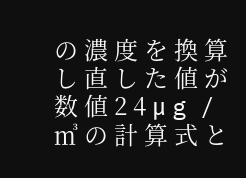の 濃 度 を 換 算 し 直 し た 値 が 数 値 2 4 μ g / ㎥ の 計 算 式 と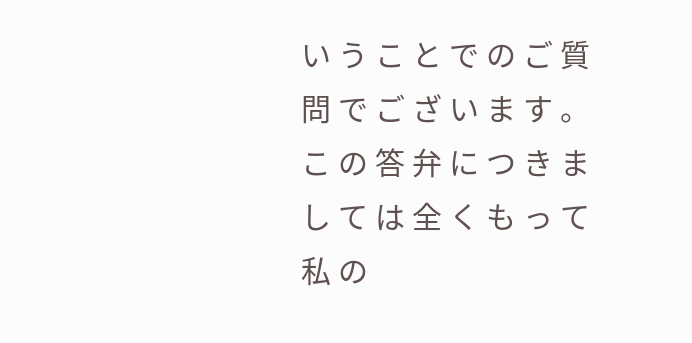い う こ と で の ご 質 問 で ご ざ い ま す 。 こ の 答 弁 に つ き ま し て は 全 く も っ て 私 の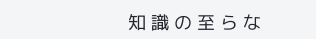知 識 の 至 ら な